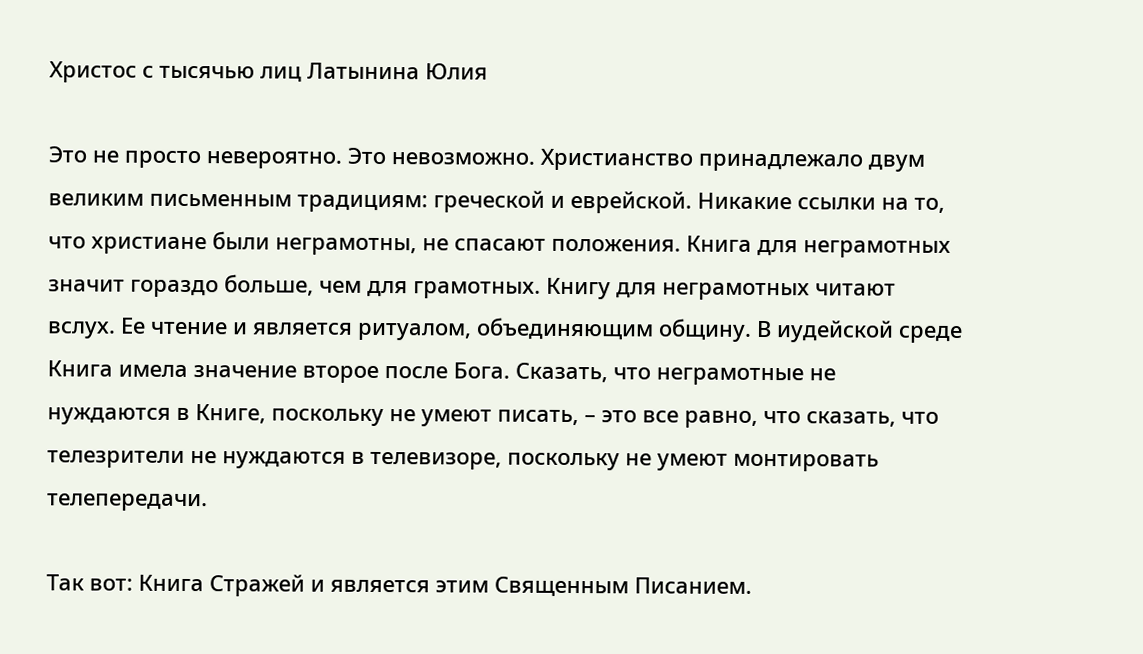Христос с тысячью лиц Латынина Юлия

Это не просто невероятно. Это невозможно. Христианство принадлежало двум великим письменным традициям: греческой и еврейской. Никакие ссылки на то, что христиане были неграмотны, не спасают положения. Книга для неграмотных значит гораздо больше, чем для грамотных. Книгу для неграмотных читают вслух. Ее чтение и является ритуалом, объединяющим общину. В иудейской среде Книга имела значение второе после Бога. Сказать, что неграмотные не нуждаются в Книге, поскольку не умеют писать, – это все равно, что сказать, что телезрители не нуждаются в телевизоре, поскольку не умеют монтировать телепередачи.

Так вот: Книга Стражей и является этим Священным Писанием.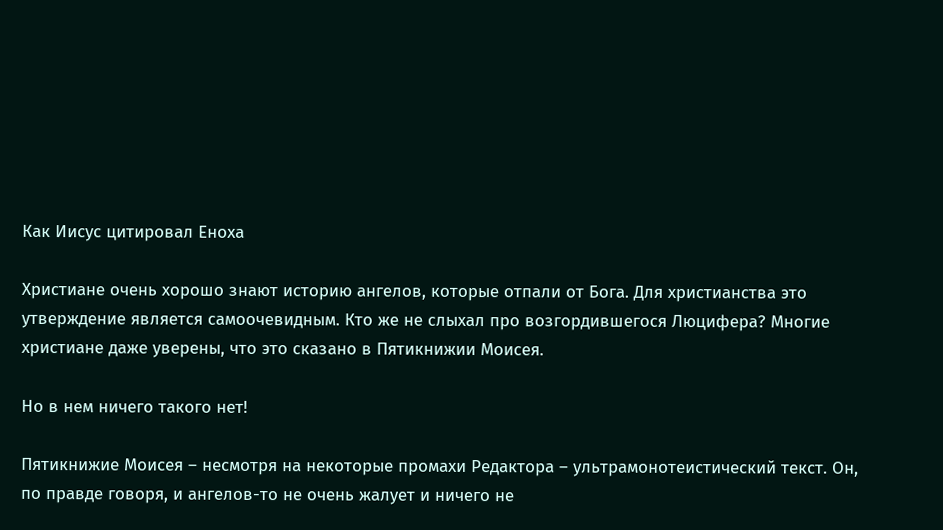Как Иисус цитировал Еноха

Христиане очень хорошо знают историю ангелов, которые отпали от Бога. Для христианства это утверждение является самоочевидным. Кто же не слыхал про возгордившегося Люцифера? Многие христиане даже уверены, что это сказано в Пятикнижии Моисея.

Но в нем ничего такого нет!

Пятикнижие Моисея – несмотря на некоторые промахи Редактора – ультрамонотеистический текст. Он, по правде говоря, и ангелов-то не очень жалует и ничего не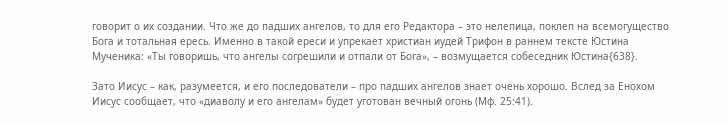говорит о их создании. Что же до падших ангелов, то для его Редактора – это нелепица, поклеп на всемогущество Бога и тотальная ересь. Именно в такой ереси и упрекает христиан иудей Трифон в раннем тексте Юстина Мученика: «Ты говоришь, что ангелы согрешили и отпали от Бога», – возмущается собеседник Юстина{638}.

Зато Иисус – как, разумеется, и его последователи – про падших ангелов знает очень хорошо. Вслед за Енохом Иисус сообщает, что «диаволу и его ангелам» будет уготован вечный огонь (Мф. 25:41).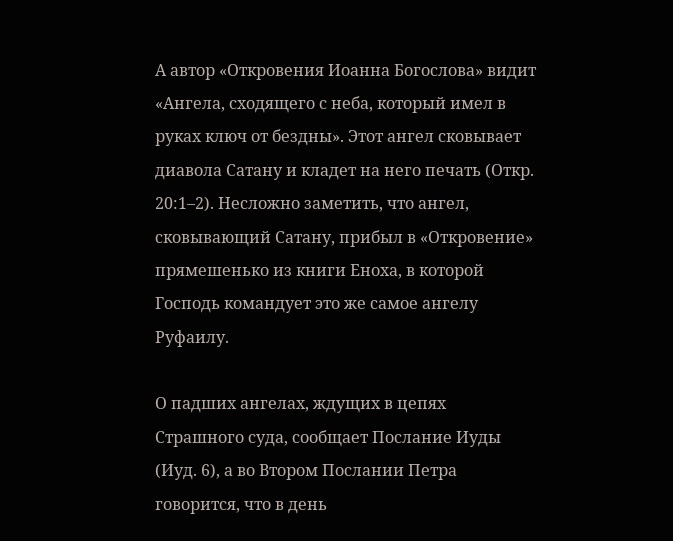А автор «Откровения Иоанна Богослова» видит «Ангела, сходящего с неба, который имел в руках ключ от бездны». Этот ангел сковывает диавола Сатану и кладет на него печать (Откр. 20:1–2). Несложно заметить, что ангел, сковывающий Сатану, прибыл в «Откровение» прямешенько из книги Еноха, в которой Господь командует это же самое ангелу Руфаилу.

О падших ангелах, ждущих в цепях Страшного суда, сообщает Послание Иуды (Иуд. 6), а во Втором Послании Петра говорится, что в день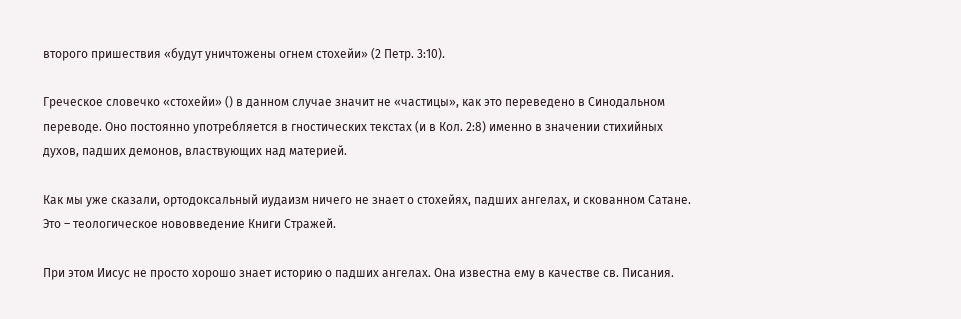второго пришествия «будут уничтожены огнем стохейи» (2 Петр. 3:10).

Греческое словечко «стохейи» () в данном случае значит не «частицы», как это переведено в Синодальном переводе. Оно постоянно употребляется в гностических текстах (и в Кол. 2:8) именно в значении стихийных духов, падших демонов, властвующих над материей.

Как мы уже сказали, ортодоксальный иудаизм ничего не знает о стохейях, падших ангелах, и скованном Сатане. Это – теологическое нововведение Книги Стражей.

При этом Иисус не просто хорошо знает историю о падших ангелах. Она известна ему в качестве св. Писания.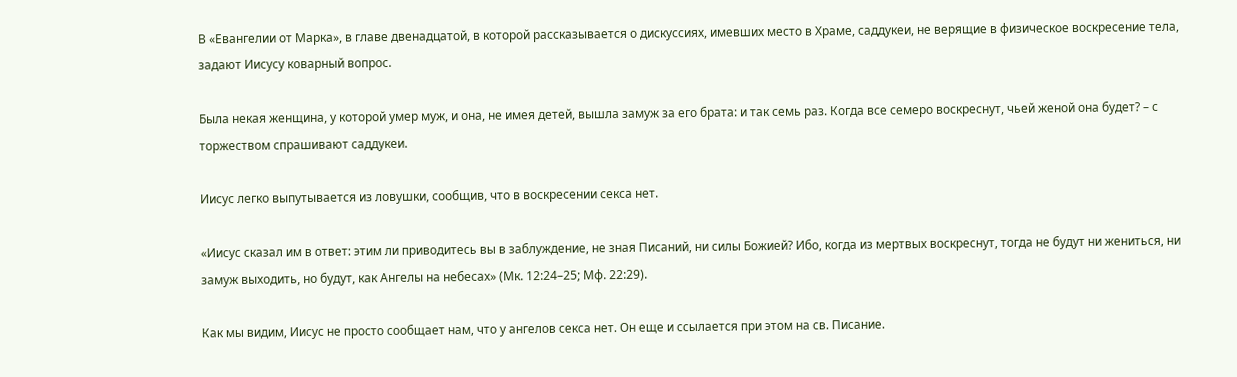В «Евангелии от Марка», в главе двенадцатой, в которой рассказывается о дискуссиях, имевших место в Храме, саддукеи, не верящие в физическое воскресение тела, задают Иисусу коварный вопрос.

Была некая женщина, у которой умер муж, и она, не имея детей, вышла замуж за его брата: и так семь раз. Когда все семеро воскреснут, чьей женой она будет? – с торжеством спрашивают саддукеи.

Иисус легко выпутывается из ловушки, сообщив, что в воскресении секса нет.

«Иисус сказал им в ответ: этим ли приводитесь вы в заблуждение, не зная Писаний, ни силы Божией? Ибо, когда из мертвых воскреснут, тогда не будут ни жениться, ни замуж выходить, но будут, как Ангелы на небесах» (Мк. 12:24–25; Мф. 22:29).

Как мы видим, Иисус не просто сообщает нам, что у ангелов секса нет. Он еще и ссылается при этом на св. Писание.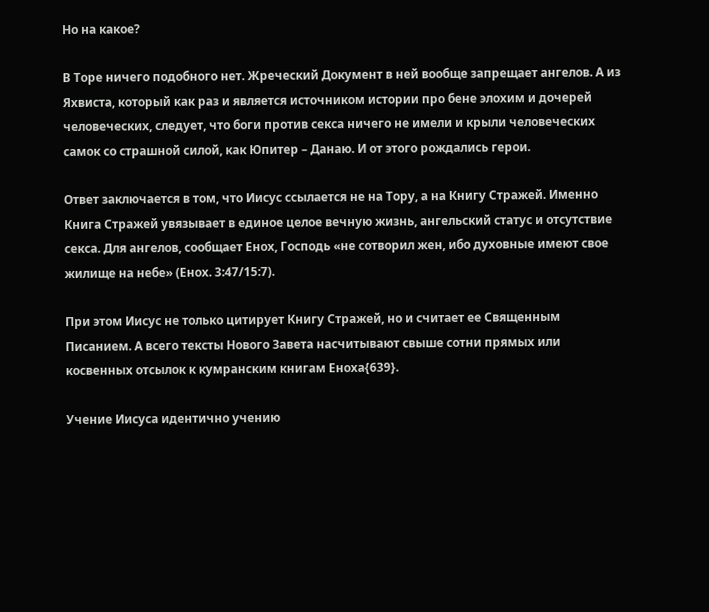Но на какое?

В Торе ничего подобного нет. Жреческий Документ в ней вообще запрещает ангелов. А из Яхвиста, который как раз и является источником истории про бене элохим и дочерей человеческих, следует, что боги против секса ничего не имели и крыли человеческих самок со страшной силой, как Юпитер – Данаю. И от этого рождались герои.

Ответ заключается в том, что Иисус ссылается не на Тору, а на Книгу Стражей. Именно Книга Стражей увязывает в единое целое вечную жизнь, ангельский статус и отсутствие секса. Для ангелов, сообщает Енох, Господь «не сотворил жен, ибо духовные имеют свое жилище на небе» (Енох. 3:47/15:7).

При этом Иисус не только цитирует Книгу Стражей, но и считает ее Священным Писанием. А всего тексты Нового Завета насчитывают свыше сотни прямых или косвенных отсылок к кумранским книгам Еноха{639}.

Учение Иисуса идентично учению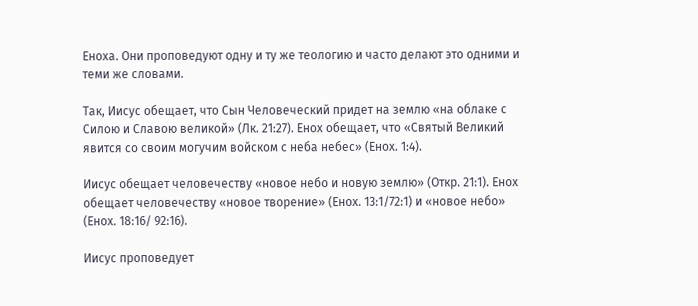Еноха. Они проповедуют одну и ту же теологию и часто делают это одними и теми же словами.

Так, Иисус обещает, что Сын Человеческий придет на землю «на облаке с Силою и Славою великой» (Лк. 21:27). Енох обещает, что «Святый Великий явится со своим могучим войском с неба небес» (Енох. 1:4).

Иисус обещает человечеству «новое небо и новую землю» (Откр. 21:1). Енох обещает человечеству «новое творение» (Енох. 13:1/72:1) и «новое небо» (Енох. 18:16/ 92:16).

Иисус проповедует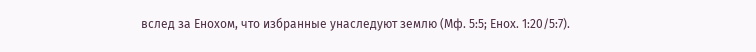вслед за Енохом, что избранные унаследуют землю (Мф. 5:5; Енох. 1:20/5:7).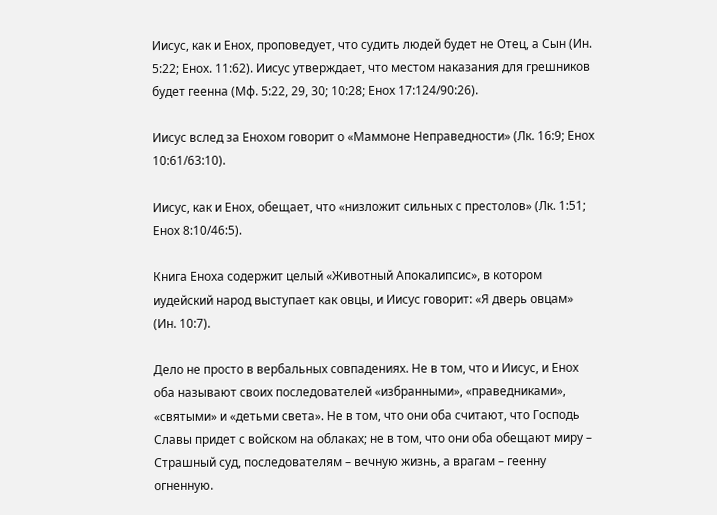Иисус, как и Енох, проповедует, что судить людей будет не Отец, а Сын (Ин. 5:22; Енох. 11:62). Иисус утверждает, что местом наказания для грешников будет геенна (Мф. 5:22, 29, 30; 10:28; Енох 17:124/90:26).

Иисус вслед за Енохом говорит о «Маммоне Неправедности» (Лк. 16:9; Енох 10:61/63:10).

Иисус, как и Енох, обещает, что «низложит сильных с престолов» (Лк. 1:51; Енох 8:10/46:5).

Книга Еноха содержит целый «Животный Апокалипсис», в котором иудейский народ выступает как овцы, и Иисус говорит: «Я дверь овцам» (Ин. 10:7).

Дело не просто в вербальных совпадениях. Не в том, что и Иисус, и Енох оба называют своих последователей «избранными», «праведниками», «святыми» и «детьми света». Не в том, что они оба считают, что Господь Славы придет с войском на облаках; не в том, что они оба обещают миру – Страшный суд, последователям – вечную жизнь, а врагам – геенну огненную.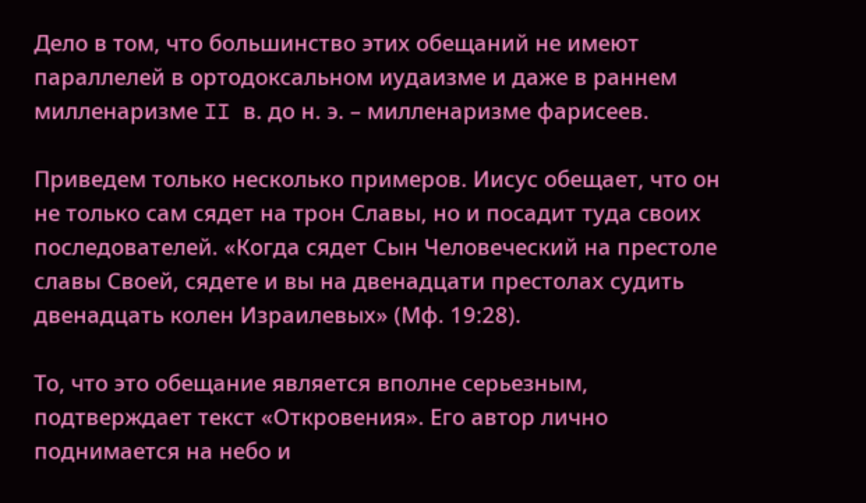Дело в том, что большинство этих обещаний не имеют параллелей в ортодоксальном иудаизме и даже в раннем милленаризме II в. до н. э. – милленаризме фарисеев.

Приведем только несколько примеров. Иисус обещает, что он не только сам сядет на трон Славы, но и посадит туда своих последователей. «Когда сядет Сын Человеческий на престоле славы Своей, сядете и вы на двенадцати престолах судить двенадцать колен Израилевых» (Мф. 19:28).

То, что это обещание является вполне серьезным, подтверждает текст «Откровения». Его автор лично поднимается на небо и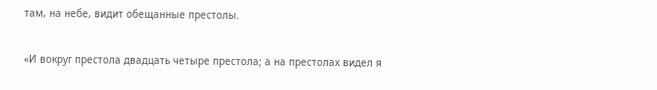там, на небе, видит обещанные престолы.

«И вокруг престола двадцать четыре престола; а на престолах видел я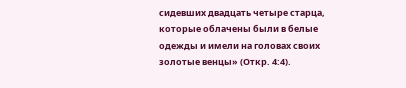сидевших двадцать четыре старца, которые облачены были в белые одежды и имели на головах своих золотые венцы» (Откр. 4:4).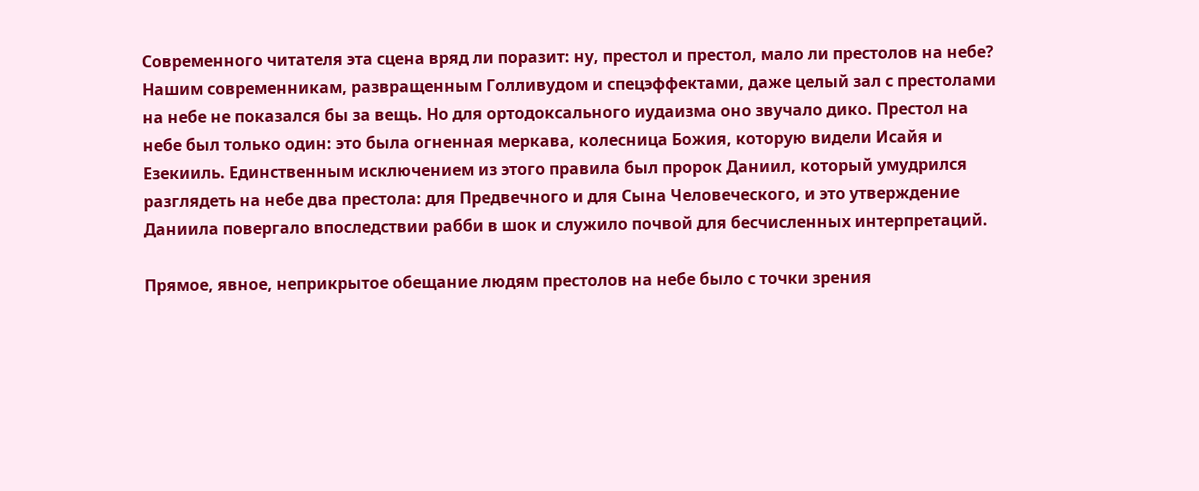Современного читателя эта сцена вряд ли поразит: ну, престол и престол, мало ли престолов на небе? Нашим современникам, развращенным Голливудом и спецэффектами, даже целый зал с престолами на небе не показался бы за вещь. Но для ортодоксального иудаизма оно звучало дико. Престол на небе был только один: это была огненная меркава, колесница Божия, которую видели Исайя и Езекииль. Единственным исключением из этого правила был пророк Даниил, который умудрился разглядеть на небе два престола: для Предвечного и для Сына Человеческого, и это утверждение Даниила повергало впоследствии рабби в шок и служило почвой для бесчисленных интерпретаций.

Прямое, явное, неприкрытое обещание людям престолов на небе было с точки зрения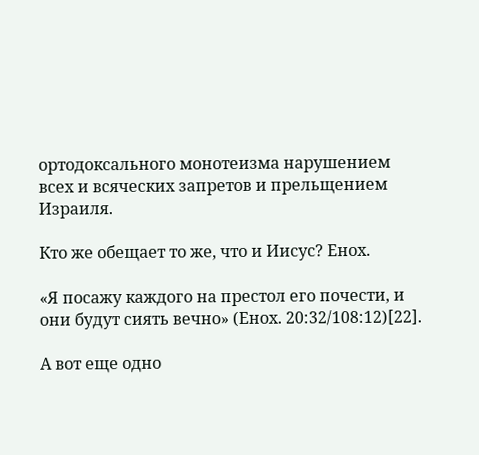ортодоксального монотеизма нарушением всех и всяческих запретов и прельщением Израиля.

Кто же обещает то же, что и Иисус? Енох.

«Я посажу каждого на престол его почести, и они будут сиять вечно» (Енох. 20:32/108:12)[22].

А вот еще одно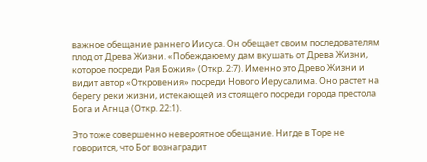важное обещание раннего Иисуса. Он обещает своим последователям плод от Древа Жизни. «Побеждаюему дам вкушать от Древа Жизни, которое посреди Рая Божия» (Откр. 2:7). Именно это Древо Жизни и видит автор «Откровения» посреди Нового Иерусалима. Оно растет на берегу реки жизни, истекающей из стоящего посреди города престола Бога и Агнца (Откр. 22:1).

Это тоже совершенно невероятное обещание. Нигде в Торе не говорится, что Бог вознаградит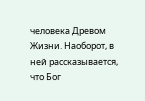человека Древом Жизни. Наоборот, в ней рассказывается, что Бог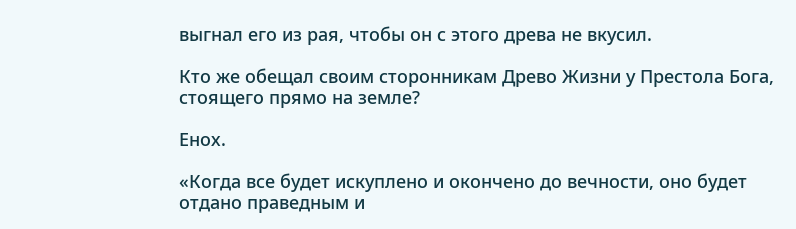выгнал его из рая, чтобы он с этого древа не вкусил.

Кто же обещал своим сторонникам Древо Жизни у Престола Бога, стоящего прямо на земле?

Енох.

«Когда все будет искуплено и окончено до вечности, оно будет отдано праведным и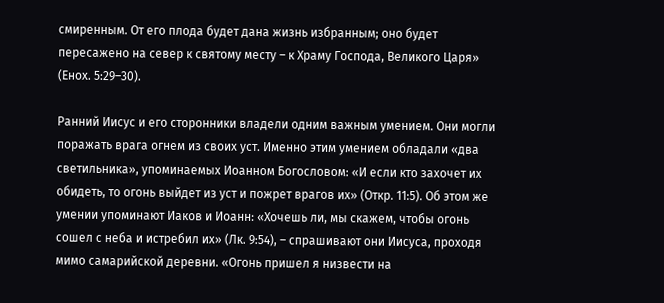смиренным. От его плода будет дана жизнь избранным; оно будет пересажено на север к святому месту – к Храму Господа, Великого Царя» (Енох. 5:29–30).

Ранний Иисус и его сторонники владели одним важным умением. Они могли поражать врага огнем из своих уст. Именно этим умением обладали «два светильника», упоминаемых Иоанном Богословом: «И если кто захочет их обидеть, то огонь выйдет из уст и пожрет врагов их» (Откр. 11:5). Об этом же умении упоминают Иаков и Иоанн: «Хочешь ли, мы скажем, чтобы огонь сошел с неба и истребил их» (Лк. 9:54), – спрашивают они Иисуса, проходя мимо самарийской деревни. «Огонь пришел я низвести на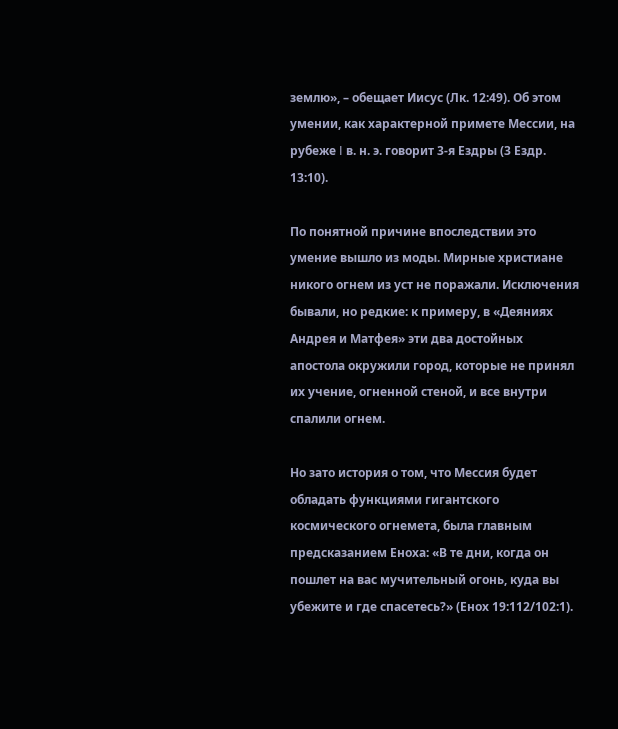землю», – обещает Иисус (Лк. 12:49). Об этом умении, как характерной примете Мессии, на рубеже I в. н. э. говорит 3-я Ездры (3 Ездр. 13:10).

По понятной причине впоследствии это умение вышло из моды. Мирные христиане никого огнем из уст не поражали. Исключения бывали, но редкие: к примеру, в «Деяниях Андрея и Матфея» эти два достойных апостола окружили город, которые не принял их учение, огненной стеной, и все внутри спалили огнем.

Но зато история о том, что Мессия будет обладать функциями гигантского космического огнемета, была главным предсказанием Еноха: «В те дни, когда он пошлет на вас мучительный огонь, куда вы убежите и где спасетесь?» (Енох 19:112/102:1).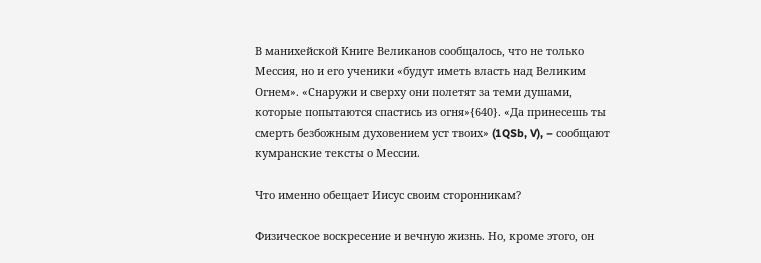В манихейской Книге Великанов сообщалось, что не только Мессия, но и его ученики «будут иметь власть над Великим Огнем». «Снаружи и сверху они полетят за теми душами, которые попытаются спастись из огня»{640}. «Да принесешь ты смерть безбожным духовением уст твоих» (1QSb, V), – сообщают кумранские тексты о Мессии.

Что именно обещает Иисус своим сторонникам?

Физическое воскресение и вечную жизнь. Но, кроме этого, он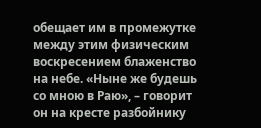обещает им в промежутке между этим физическим воскресением блаженство на небе. «Ныне же будешь со мною в Раю», – говорит он на кресте разбойнику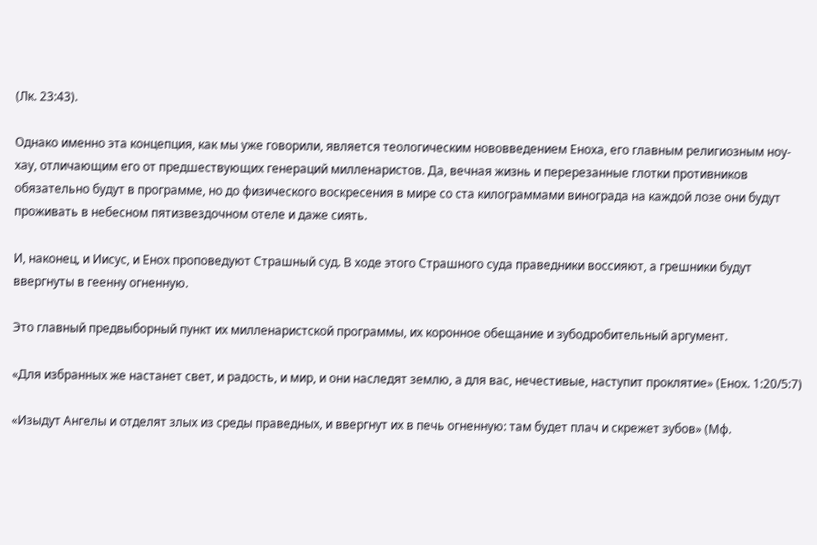(Лк. 23:43).

Однако именно эта концепция, как мы уже говорили, является теологическим нововведением Еноха, его главным религиозным ноу-хау, отличающим его от предшествующих генераций милленаристов. Да, вечная жизнь и перерезанные глотки противников обязательно будут в программе, но до физического воскресения в мире со ста килограммами винограда на каждой лозе они будут проживать в небесном пятизвездочном отеле и даже сиять.

И, наконец, и Иисус, и Енох проповедуют Страшный суд. В ходе этого Страшного суда праведники воссияют, а грешники будут ввергнуты в геенну огненную.

Это главный предвыборный пункт их милленаристской программы, их коронное обещание и зубодробительный аргумент.

«Для избранных же настанет свет, и радость, и мир, и они наследят землю, а для вас, нечестивые, наступит проклятие» (Енох. 1:20/5:7)

«Изыдут Ангелы и отделят злых из среды праведных, и ввергнут их в печь огненную: там будет плач и скрежет зубов» (Мф.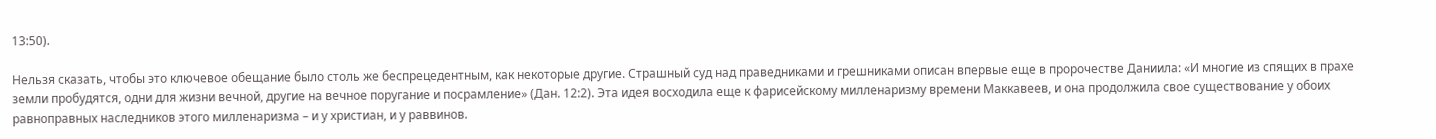13:50).

Нельзя сказать, чтобы это ключевое обещание было столь же беспрецедентным, как некоторые другие. Страшный суд над праведниками и грешниками описан впервые еще в пророчестве Даниила: «И многие из спящих в прахе земли пробудятся, одни для жизни вечной, другие на вечное поругание и посрамление» (Дан. 12:2). Эта идея восходила еще к фарисейскому милленаризму времени Маккавеев, и она продолжила свое существование у обоих равноправных наследников этого милленаризма – и у христиан, и у раввинов.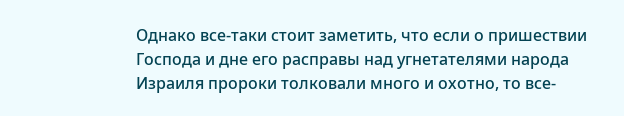Однако все-таки стоит заметить, что если о пришествии Господа и дне его расправы над угнетателями народа Израиля пророки толковали много и охотно, то все-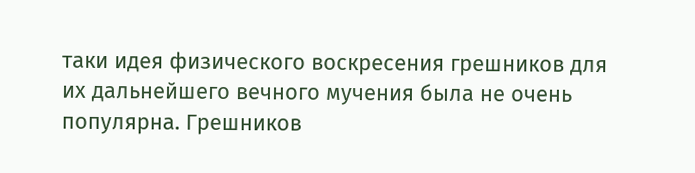таки идея физического воскресения грешников для их дальнейшего вечного мучения была не очень популярна. Грешников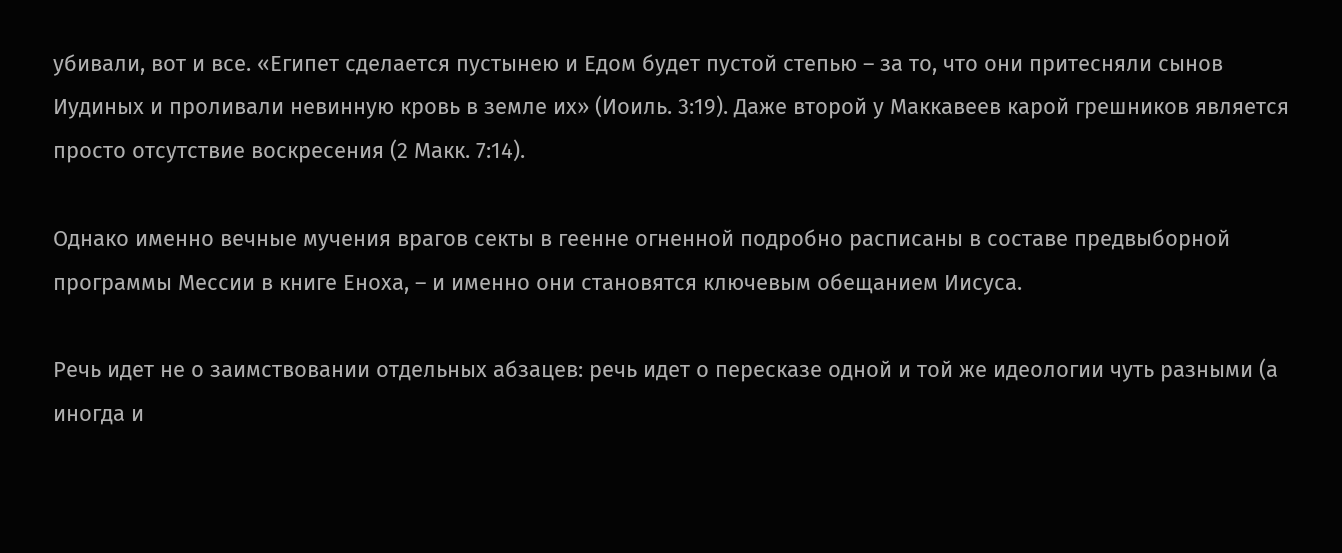убивали, вот и все. «Египет сделается пустынею и Едом будет пустой степью – за то, что они притесняли сынов Иудиных и проливали невинную кровь в земле их» (Иоиль. 3:19). Даже второй у Маккавеев карой грешников является просто отсутствие воскресения (2 Макк. 7:14).

Однако именно вечные мучения врагов секты в геенне огненной подробно расписаны в составе предвыборной программы Мессии в книге Еноха, – и именно они становятся ключевым обещанием Иисуса.

Речь идет не о заимствовании отдельных абзацев: речь идет о пересказе одной и той же идеологии чуть разными (а иногда и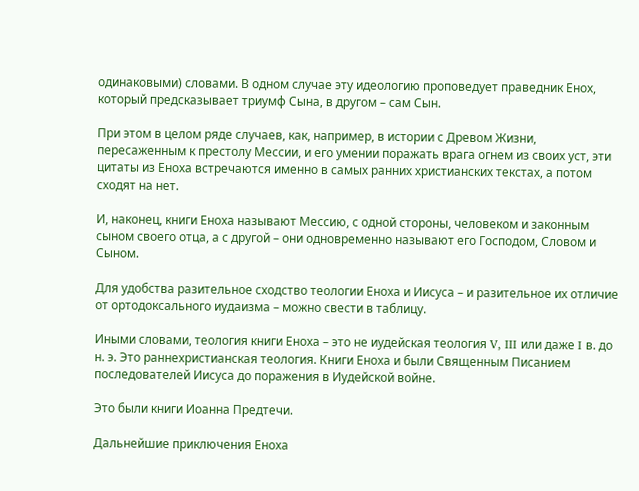одинаковыми) словами. В одном случае эту идеологию проповедует праведник Енох, который предсказывает триумф Сына, в другом – сам Сын.

При этом в целом ряде случаев, как, например, в истории с Древом Жизни, пересаженным к престолу Мессии, и его умении поражать врага огнем из своих уст, эти цитаты из Еноха встречаются именно в самых ранних христианских текстах, а потом сходят на нет.

И, наконец, книги Еноха называют Мессию, с одной стороны, человеком и законным сыном своего отца, а с другой – они одновременно называют его Господом, Словом и Сыном.

Для удобства разительное сходство теологии Еноха и Иисуса – и разительное их отличие от ортодоксального иудаизма – можно свести в таблицу.

Иными словами, теология книги Еноха – это не иудейская теология V, III или даже I в. до н. э. Это раннехристианская теология. Книги Еноха и были Священным Писанием последователей Иисуса до поражения в Иудейской войне.

Это были книги Иоанна Предтечи.

Дальнейшие приключения Еноха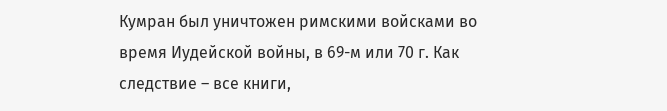Кумран был уничтожен римскими войсками во время Иудейской войны, в 69-м или 70 г. Как следствие – все книги,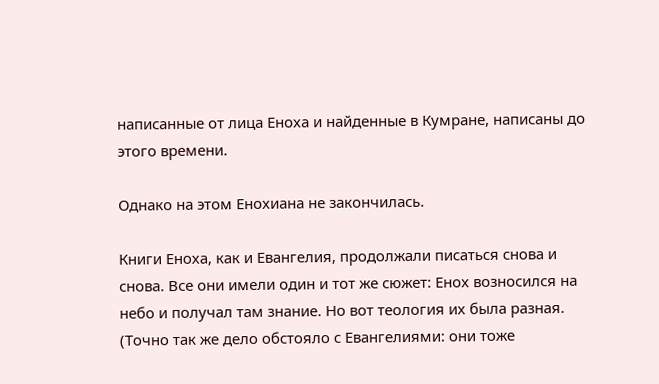написанные от лица Еноха и найденные в Кумране, написаны до этого времени.

Однако на этом Енохиана не закончилась.

Книги Еноха, как и Евангелия, продолжали писаться снова и снова. Все они имели один и тот же сюжет: Енох возносился на небо и получал там знание. Но вот теология их была разная. (Точно так же дело обстояло с Евангелиями: они тоже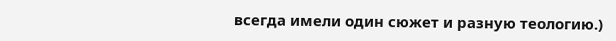всегда имели один сюжет и разную теологию.)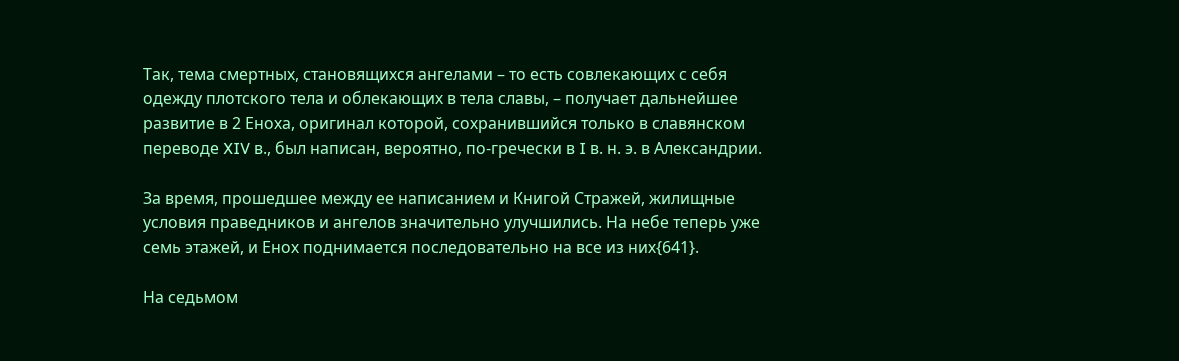Так, тема смертных, становящихся ангелами – то есть совлекающих с себя одежду плотского тела и облекающих в тела славы, – получает дальнейшее развитие в 2 Еноха, оригинал которой, сохранившийся только в славянском переводе XIV в., был написан, вероятно, по-гречески в I в. н. э. в Александрии.

За время, прошедшее между ее написанием и Книгой Стражей, жилищные условия праведников и ангелов значительно улучшились. На небе теперь уже семь этажей, и Енох поднимается последовательно на все из них{641}.

На седьмом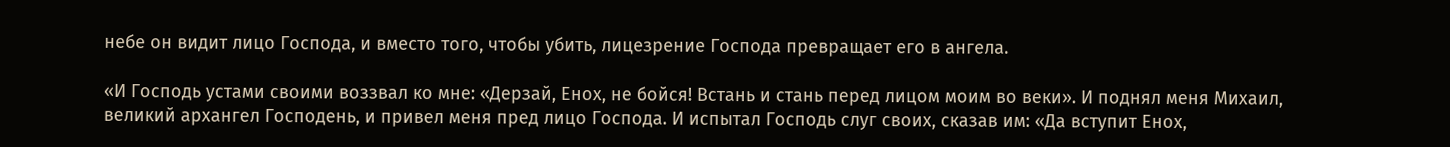небе он видит лицо Господа, и вместо того, чтобы убить, лицезрение Господа превращает его в ангела.

«И Господь устами своими воззвал ко мне: «Дерзай, Енох, не бойся! Встань и стань перед лицом моим во веки». И поднял меня Михаил, великий архангел Господень, и привел меня пред лицо Господа. И испытал Господь слуг своих, сказав им: «Да вступит Енох,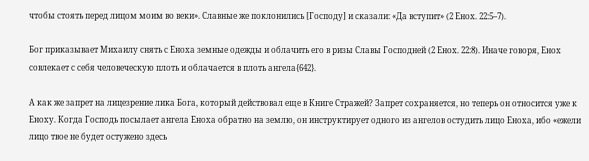чтобы стоять перед лицом моим во веки». Славные же поклонились [Господу] и сказали: «Да вступит» (2 Енох. 22:5–7).

Бог приказывает Михаилу снять с Еноха земные одежды и облачить его в ризы Славы Господней (2 Енох. 22:8). Иначе говоря, Енох совлекает с себя человеческую плоть и облачается в плоть ангела{642}.

А как же запрет на лицезрение лика Бога, который действовал еще в Книге Стражей? Запрет сохраняется, но теперь он относится уже к Еноху. Когда Господь посылает ангела Еноха обратно на землю, он инструктирует одного из ангелов остудить лицо Еноха, ибо «ежели лицо твое не будет остужено здесь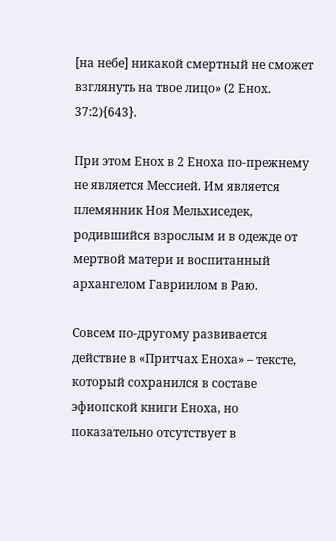[на небе] никакой смертный не сможет взглянуть на твое лицо» (2 Енох. 37:2){643}.

При этом Енох в 2 Еноха по-прежнему не является Мессией. Им является племянник Ноя Мельхиседек, родившийся взрослым и в одежде от мертвой матери и воспитанный архангелом Гавриилом в Раю.

Совсем по-другому развивается действие в «Притчах Еноха» – тексте, который сохранился в составе эфиопской книги Еноха, но показательно отсутствует в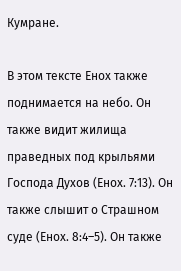Кумране.

В этом тексте Енох также поднимается на небо. Он также видит жилища праведных под крыльями Господа Духов (Енох. 7:13). Он также слышит о Страшном суде (Енох. 8:4–5). Он также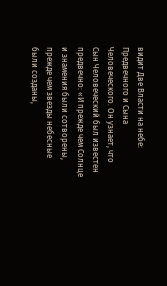видит Две Власти на небе: Предвечного и Сына Человеческого. Он узнает, что Сын Человеческий был известен предвечно: «И прежде чем Солнце и знамения были сотворены, прежде чем звезды небесные были созданы,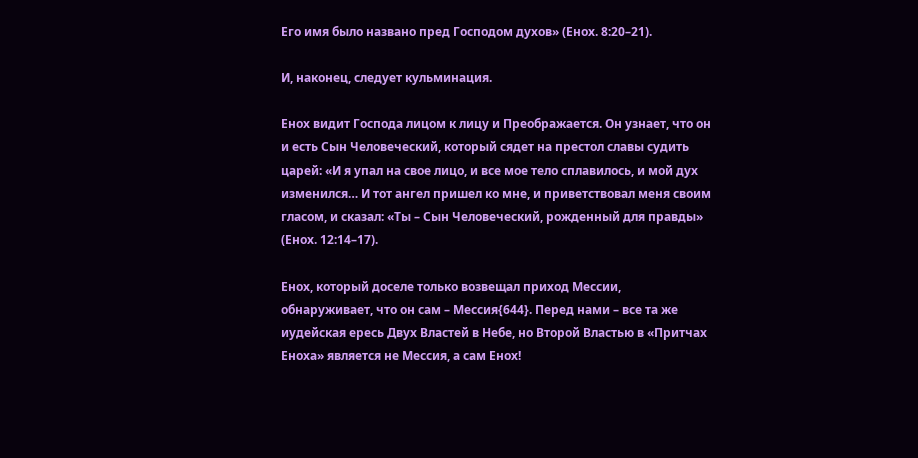Его имя было названо пред Господом духов» (Енох. 8:20–21).

И, наконец, следует кульминация.

Енох видит Господа лицом к лицу и Преображается. Он узнает, что он и есть Сын Человеческий, который сядет на престол славы судить царей: «И я упал на свое лицо, и все мое тело сплавилось, и мой дух изменился… И тот ангел пришел ко мне, и приветствовал меня своим гласом, и сказал: «Ты – Сын Человеческий, рожденный для правды» (Енох. 12:14–17).

Енох, который доселе только возвещал приход Мессии, обнаруживает, что он сам – Мессия{644}. Перед нами – все та же иудейская ересь Двух Властей в Небе, но Второй Властью в «Притчах Еноха» является не Мессия, а сам Енох!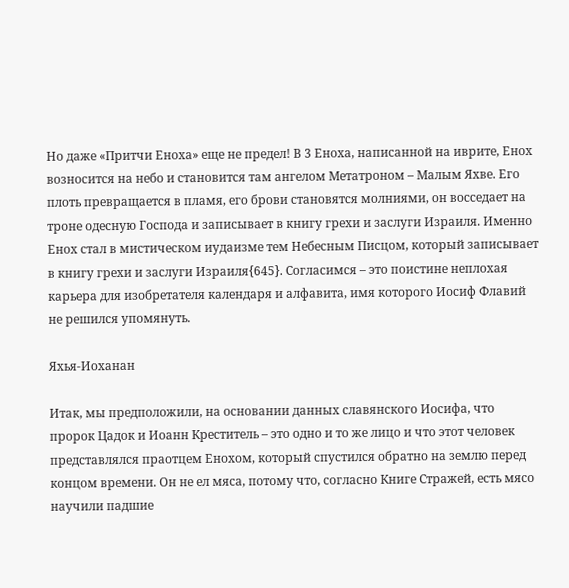Но даже «Притчи Еноха» еще не предел! В 3 Еноха, написанной на иврите, Енох возносится на небо и становится там ангелом Метатроном – Малым Яхве. Его плоть превращается в пламя, его брови становятся молниями, он восседает на троне одесную Господа и записывает в книгу грехи и заслуги Израиля. Именно Енох стал в мистическом иудаизме тем Небесным Писцом, который записывает в книгу грехи и заслуги Израиля{645}. Согласимся – это поистине неплохая карьера для изобретателя календаря и алфавита, имя которого Иосиф Флавий не решился упомянуть.

Яхья-Иоханан

Итак, мы предположили, на основании данных славянского Иосифа, что пророк Цадок и Иоанн Креститель – это одно и то же лицо и что этот человек представлялся праотцем Енохом, который спустился обратно на землю перед концом времени. Он не ел мяса, потому что, согласно Книге Стражей, есть мясо научили падшие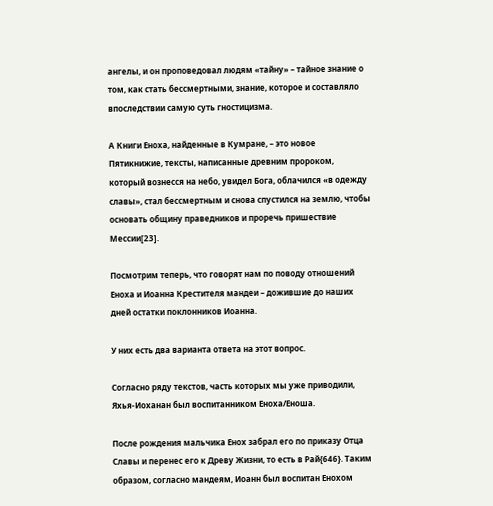ангелы, и он проповедовал людям «тайну» – тайное знание о том, как стать бессмертными, знание, которое и составляло впоследствии самую суть гностицизма.

А Книги Еноха, найденные в Кумране, – это новое Пятикнижие, тексты, написанные древним пророком, который вознесся на небо, увидел Бога, облачился «в одежду славы», стал бессмертным и снова спустился на землю, чтобы основать общину праведников и проречь пришествие Мессии[23].

Посмотрим теперь, что говорят нам по поводу отношений Еноха и Иоанна Крестителя мандеи – дожившие до наших дней остатки поклонников Иоанна.

У них есть два варианта ответа на этот вопрос.

Согласно ряду текстов, часть которых мы уже приводили, Яхья-Иоханан был воспитанником Еноха/Еноша.

После рождения мальчика Енох забрал его по приказу Отца Славы и перенес его к Древу Жизни, то есть в Рай{646}. Таким образом, согласно мандеям, Иоанн был воспитан Енохом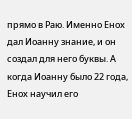прямо в Раю. Именно Енох дал Иоанну знание, и он создал для него буквы. А когда Иоанну было 22 года, Енох научил его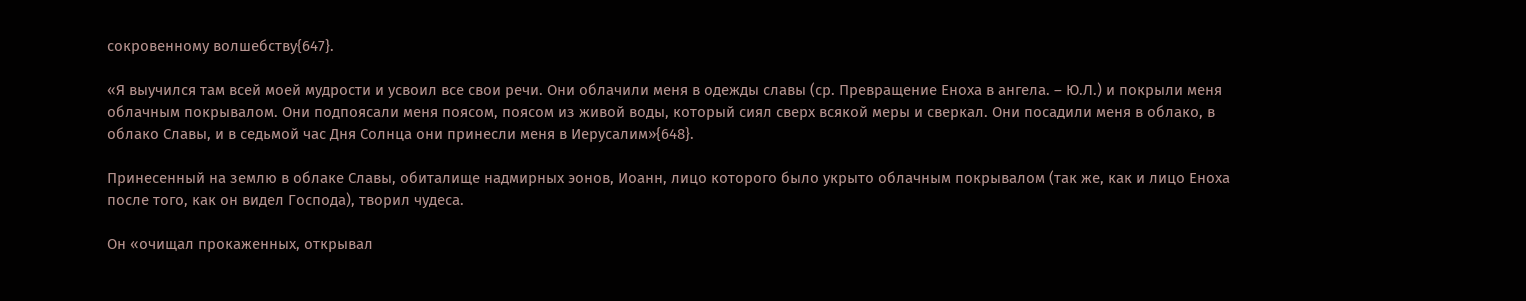сокровенному волшебству{647}.

«Я выучился там всей моей мудрости и усвоил все свои речи. Они облачили меня в одежды славы (ср. Превращение Еноха в ангела. – Ю.Л.) и покрыли меня облачным покрывалом. Они подпоясали меня поясом, поясом из живой воды, который сиял сверх всякой меры и сверкал. Они посадили меня в облако, в облако Славы, и в седьмой час Дня Солнца они принесли меня в Иерусалим»{648}.

Принесенный на землю в облаке Славы, обиталище надмирных эонов, Иоанн, лицо которого было укрыто облачным покрывалом (так же, как и лицо Еноха после того, как он видел Господа), творил чудеса.

Он «очищал прокаженных, открывал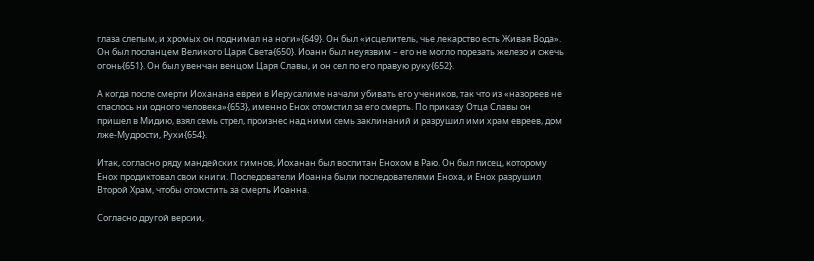глаза слепым, и хромых он поднимал на ноги»{649}. Он был «исцелитель, чье лекарство есть Живая Вода». Он был посланцем Великого Царя Света{650}. Иоанн был неуязвим – его не могло порезать железо и сжечь огонь{651}. Он был увенчан венцом Царя Славы, и он сел по его правую руку{652}.

А когда после смерти Иоханана евреи в Иерусалиме начали убивать его учеников, так что из «назореев не спаслось ни одного человека»{653}, именно Енох отомстил за его смерть. По приказу Отца Славы он пришел в Мидию, взял семь стрел, произнес над ними семь заклинаний и разрушил ими храм евреев, дом лже-Мудрости, Рухи{654}.

Итак, согласно ряду мандейских гимнов, Иоханан был воспитан Енохом в Раю. Он был писец, которому Енох продиктовал свои книги. Последователи Иоанна были последователями Еноха, и Енох разрушил Второй Храм, чтобы отомстить за смерть Иоанна.

Согласно другой версии,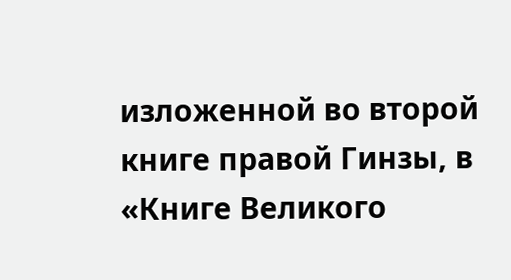изложенной во второй книге правой Гинзы, в «Книге Великого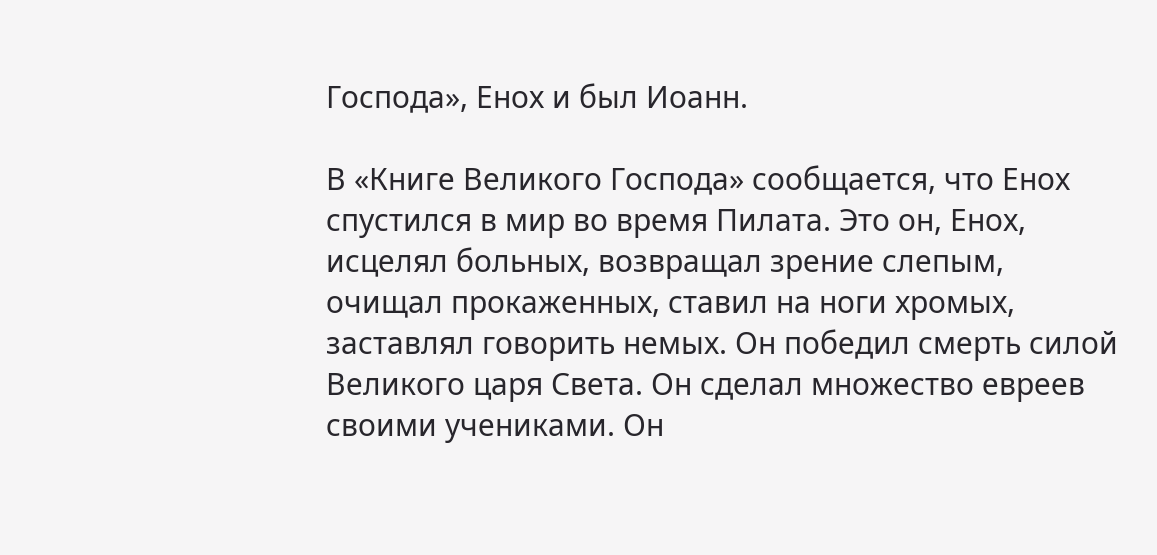Господа», Енох и был Иоанн.

В «Книге Великого Господа» сообщается, что Енох спустился в мир во время Пилата. Это он, Енох, исцелял больных, возвращал зрение слепым, очищал прокаженных, ставил на ноги хромых, заставлял говорить немых. Он победил смерть силой Великого царя Света. Он сделал множество евреев своими учениками. Он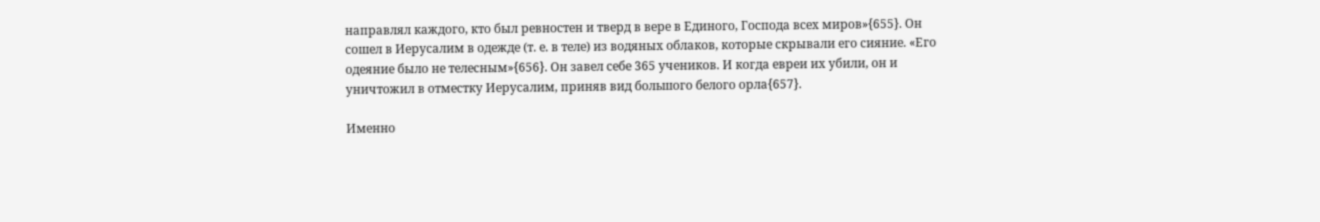направлял каждого, кто был ревностен и тверд в вере в Единого, Господа всех миров»{655}. Он сошел в Иерусалим в одежде (т. е. в теле) из водяных облаков, которые скрывали его сияние. «Его одеяние было не телесным»{656}. Он завел себе 365 учеников. И когда евреи их убили, он и уничтожил в отместку Иерусалим, приняв вид большого белого орла{657}.

Именно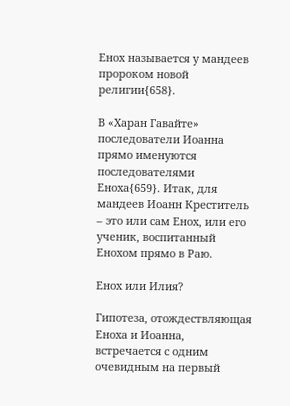Енох называется у мандеев пророком новой религии{658}.

В «Харан Гавайте» последователи Иоанна прямо именуются последователями Еноха{659}. Итак, для мандеев Иоанн Креститель – это или сам Енох, или его ученик, воспитанный Енохом прямо в Раю.

Енох или Илия?

Гипотеза, отождествляющая Еноха и Иоанна, встречается с одним очевидным на первый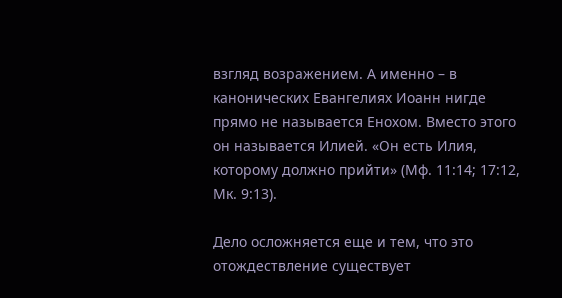взгляд возражением. А именно – в канонических Евангелиях Иоанн нигде прямо не называется Енохом. Вместо этого он называется Илией. «Он есть Илия, которому должно прийти» (Мф. 11:14; 17:12, Мк. 9:13).

Дело осложняется еще и тем, что это отождествление существует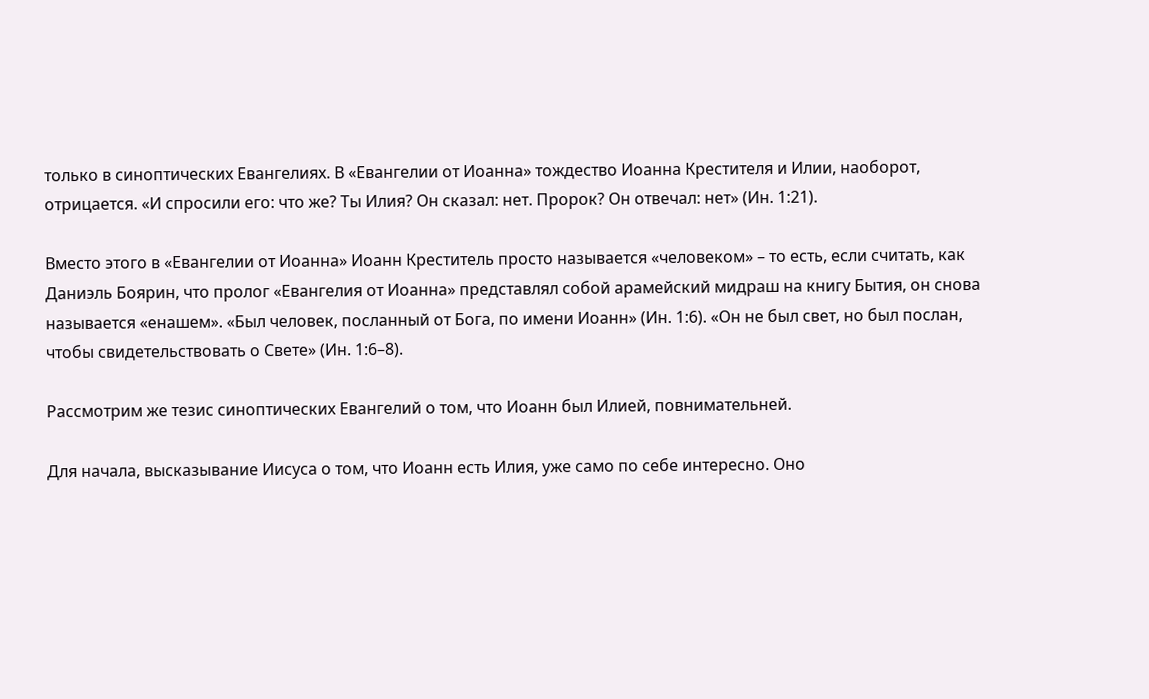только в синоптических Евангелиях. В «Евангелии от Иоанна» тождество Иоанна Крестителя и Илии, наоборот, отрицается. «И спросили его: что же? Ты Илия? Он сказал: нет. Пророк? Он отвечал: нет» (Ин. 1:21).

Вместо этого в «Евангелии от Иоанна» Иоанн Креститель просто называется «человеком» – то есть, если считать, как Даниэль Боярин, что пролог «Евангелия от Иоанна» представлял собой арамейский мидраш на книгу Бытия, он снова называется «енашем». «Был человек, посланный от Бога, по имени Иоанн» (Ин. 1:6). «Он не был свет, но был послан, чтобы свидетельствовать о Свете» (Ин. 1:6–8).

Рассмотрим же тезис синоптических Евангелий о том, что Иоанн был Илией, повнимательней.

Для начала, высказывание Иисуса о том, что Иоанн есть Илия, уже само по себе интересно. Оно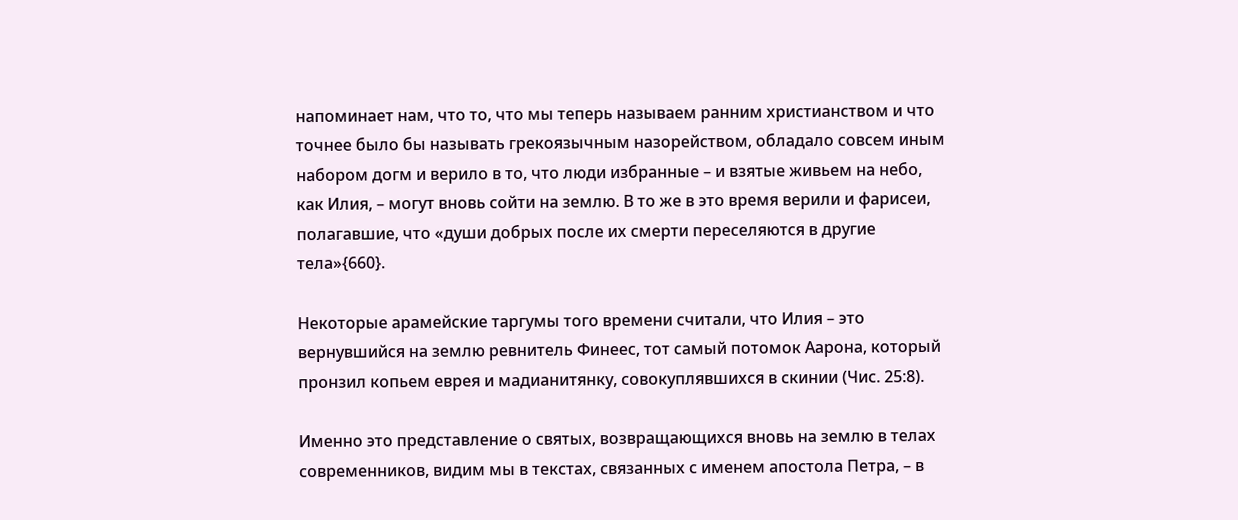напоминает нам, что то, что мы теперь называем ранним христианством и что точнее было бы называть грекоязычным назорейством, обладало совсем иным набором догм и верило в то, что люди избранные – и взятые живьем на небо, как Илия, – могут вновь сойти на землю. В то же в это время верили и фарисеи, полагавшие, что «души добрых после их смерти переселяются в другие тела»{660}.

Некоторые арамейские таргумы того времени считали, что Илия – это вернувшийся на землю ревнитель Финеес, тот самый потомок Аарона, который пронзил копьем еврея и мадианитянку, совокуплявшихся в скинии (Чис. 25:8).

Именно это представление о святых, возвращающихся вновь на землю в телах современников, видим мы в текстах, связанных с именем апостола Петра, – в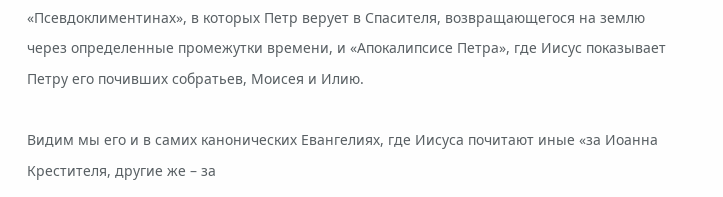«Псевдоклиментинах», в которых Петр верует в Спасителя, возвращающегося на землю через определенные промежутки времени, и «Апокалипсисе Петра», где Иисус показывает Петру его почивших собратьев, Моисея и Илию.

Видим мы его и в самих канонических Евангелиях, где Иисуса почитают иные «за Иоанна Крестителя, другие же – за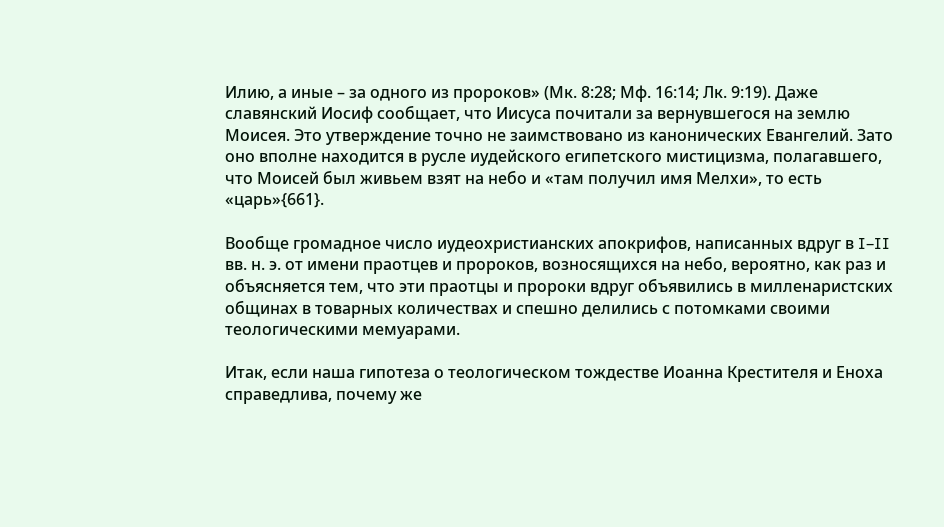Илию, а иные – за одного из пророков» (Мк. 8:28; Мф. 16:14; Лк. 9:19). Даже славянский Иосиф сообщает, что Иисуса почитали за вернувшегося на землю Моисея. Это утверждение точно не заимствовано из канонических Евангелий. Зато оно вполне находится в русле иудейского египетского мистицизма, полагавшего, что Моисей был живьем взят на небо и «там получил имя Мелхи», то есть «царь»{661}.

Вообще громадное число иудеохристианских апокрифов, написанных вдруг в I–II вв. н. э. от имени праотцев и пророков, возносящихся на небо, вероятно, как раз и объясняется тем, что эти праотцы и пророки вдруг объявились в милленаристских общинах в товарных количествах и спешно делились с потомками своими теологическими мемуарами.

Итак, если наша гипотеза о теологическом тождестве Иоанна Крестителя и Еноха справедлива, почему же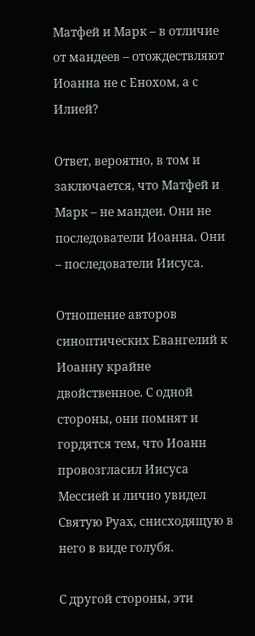Матфей и Марк – в отличие от мандеев – отождествляют Иоанна не с Енохом, а с Илией?

Ответ, вероятно, в том и заключается, что Матфей и Марк – не мандеи. Они не последователи Иоанна. Они – последователи Иисуса.

Отношение авторов синоптических Евангелий к Иоанну крайне двойственное. С одной стороны, они помнят и гордятся тем, что Иоанн провозгласил Иисуса Мессией и лично увидел Святую Руах, снисходящую в него в виде голубя.

С другой стороны, эти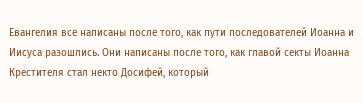Евангелия все написаны после того, как пути последователей Иоанна и Иисуса разошлись. Они написаны после того, как главой секты Иоанна Крестителя стал некто Досифей, который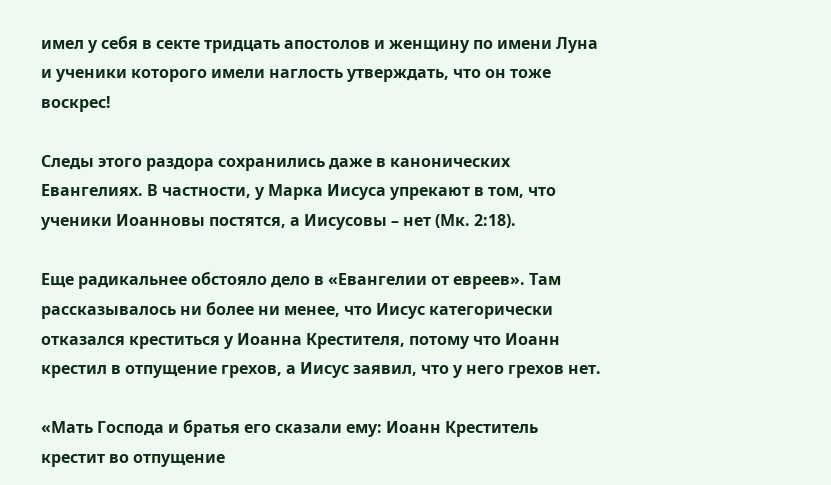имел у себя в секте тридцать апостолов и женщину по имени Луна и ученики которого имели наглость утверждать, что он тоже воскрес!

Следы этого раздора сохранились даже в канонических Евангелиях. В частности, у Марка Иисуса упрекают в том, что ученики Иоанновы постятся, а Иисусовы – нет (Мк. 2:18).

Еще радикальнее обстояло дело в «Евангелии от евреев». Там рассказывалось ни более ни менее, что Иисус категорически отказался креститься у Иоанна Крестителя, потому что Иоанн крестил в отпущение грехов, а Иисус заявил, что у него грехов нет.

«Мать Господа и братья его сказали ему: Иоанн Креститель крестит во отпущение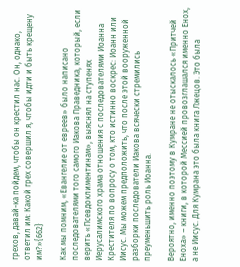грехов, давай-ка пойдем, чтобы он крестил нас. Он, однако, ответил им: Какой грех совершил я, чтобы идти и быть крещену им?»{662}

Как мы помним, «Евангелие от евреев» было написано последователями того самого Иакова Праведника, который, если верить «Псевдоклиментинам», выяснял на ступенях Иерусалимского храма отношения с последователями Иоанна Крестителя по вопросу о том, кто истинно воскрес: Иоанн или Иисус. Мы можем предположить, что после этой вооруженной разборки последователи Иакова всячески стремились преуменьшить роль Иоанна.

Вероятно, именно поэтому в Кумране не отыскалось «Притчей Еноха» – книги, в которой Мессией провозглашался именно Енох, а не Иисус. Для Кумрана это была книга Лжецов. Это была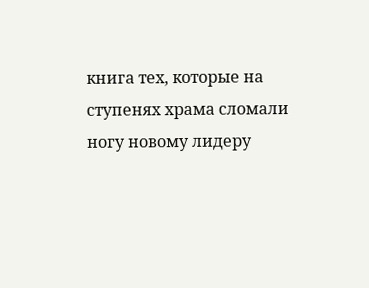книга тех, которые на ступенях храма сломали ногу новому лидеру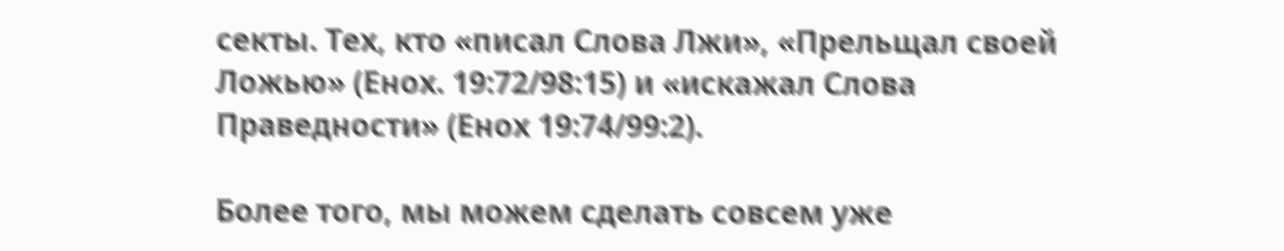секты. Тех, кто «писал Слова Лжи», «Прельщал своей Ложью» (Енох. 19:72/98:15) и «искажал Слова Праведности» (Енох 19:74/99:2).

Более того, мы можем сделать совсем уже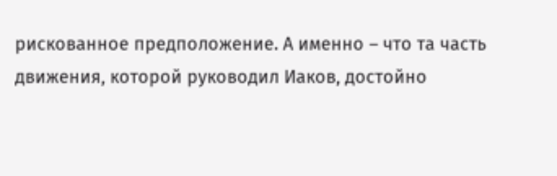рискованное предположение. А именно – что та часть движения, которой руководил Иаков, достойно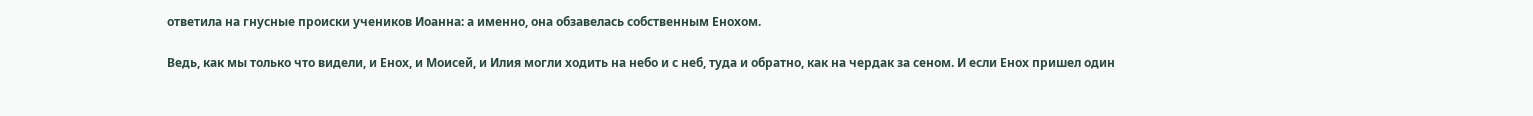ответила на гнусные происки учеников Иоанна: а именно, она обзавелась собственным Енохом.

Ведь, как мы только что видели, и Енох, и Моисей, и Илия могли ходить на небо и с неб, туда и обратно, как на чердак за сеном. И если Енох пришел один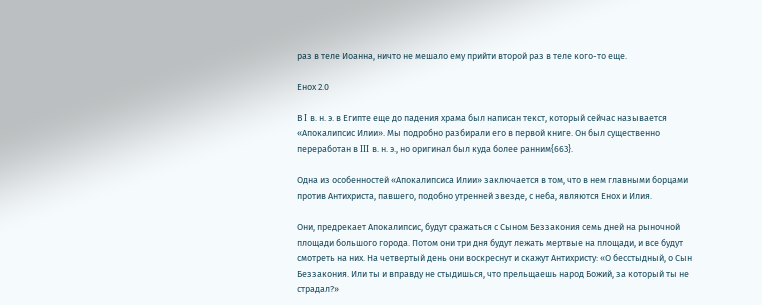раз в теле Иоанна, ничто не мешало ему прийти второй раз в теле кого-то еще.

Енох 2.0

В I в. н. э. в Египте еще до падения храма был написан текст, который сейчас называется «Апокалипсис Илии». Мы подробно разбирали его в первой книге. Он был существенно переработан в III в. н. э., но оригинал был куда более ранним{663}.

Одна из особенностей «Апокалипсиса Илии» заключается в том, что в нем главными борцами против Антихриста, павшего, подобно утренней звезде, с неба, являются Енох и Илия.

Они, предрекает Апокалипсис, будут сражаться с Сыном Беззакония семь дней на рыночной площади большого города. Потом они три дня будут лежать мертвые на площади, и все будут смотреть на них. На четвертый день они воскреснут и скажут Антихристу: «О бесстыдный, о Сын Беззакония. Или ты и вправду не стыдишься, что прельщаешь народ Божий, за который ты не страдал?»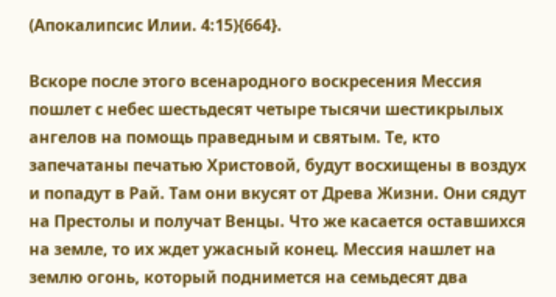(Апокалипсис Илии. 4:15){664}.

Вскоре после этого всенародного воскресения Мессия пошлет с небес шестьдесят четыре тысячи шестикрылых ангелов на помощь праведным и святым. Те, кто запечатаны печатью Христовой, будут восхищены в воздух и попадут в Рай. Там они вкусят от Древа Жизни. Они сядут на Престолы и получат Венцы. Что же касается оставшихся на земле, то их ждет ужасный конец. Мессия нашлет на землю огонь, который поднимется на семьдесят два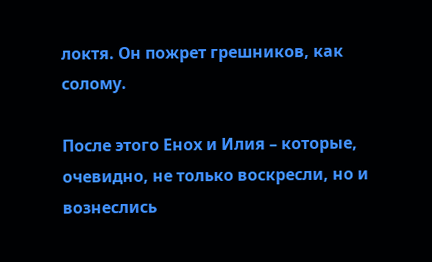локтя. Он пожрет грешников, как солому.

После этого Енох и Илия – которые, очевидно, не только воскресли, но и вознеслись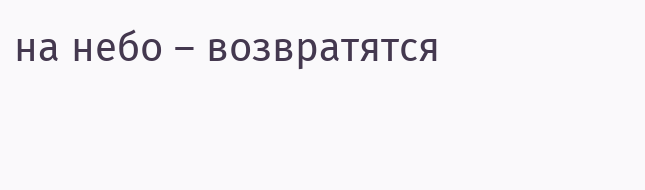на небо – возвратятся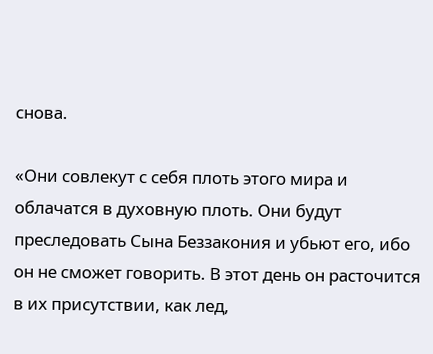снова.

«Они совлекут с себя плоть этого мира и облачатся в духовную плоть. Они будут преследовать Сына Беззакония и убьют его, ибо он не сможет говорить. В этот день он расточится в их присутствии, как лед,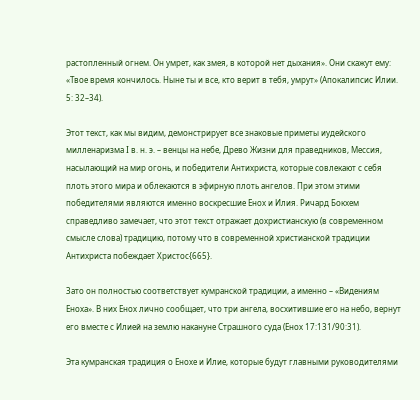растопленный огнем. Он умрет, как змея, в которой нет дыхания». Они скажут ему: «Твое время кончилось. Ныне ты и все, кто верит в тебя, умрут» (Апокалипсис Илии. 5: 32–34).

Этот текст, как мы видим, демонстрирует все знаковые приметы иудейского милленаризма I в. н. э. – венцы на небе, Древо Жизни для праведников, Мессия, насылающий на мир огонь, и победители Антихриста, которые совлекают с себя плоть этого мира и облекаются в эфирную плоть ангелов. При этом этими победителями являются именно воскресшие Енох и Илия. Ричард Бокхем справедливо замечает, что этот текст отражает дохристианскую (в современном смысле слова) традицию, потому что в современной христианской традиции Антихриста побеждает Христос{665}.

Зато он полностью соответствует кумранской традиции, а именно – «Видениям Еноха». В них Енох лично сообщает, что три ангела, восхитившие его на небо, вернут его вместе с Илией на землю накануне Страшного суда (Енох 17:131/90:31).

Эта кумранская традиция о Енохе и Илие, которые будут главными руководителями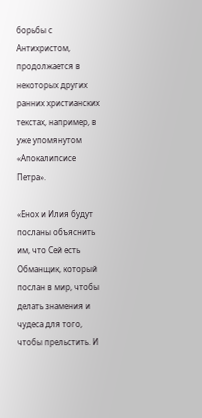борьбы с Антихристом, продолжается в некоторых других ранних христианских текстах, например, в уже упомянутом «Апокалипсисе Петра».

«Енох и Илия будут посланы объяснить им, что Сей есть Обманщик, который послан в мир, чтобы делать знамения и чудеса для того, чтобы прельстить. И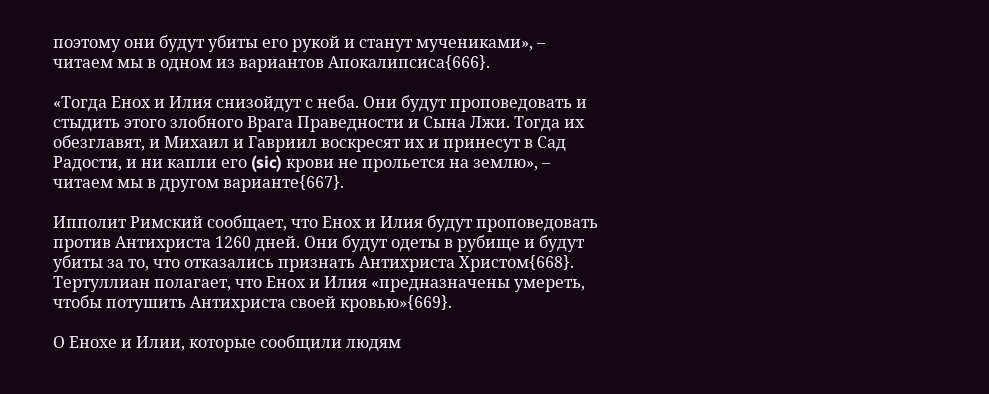поэтому они будут убиты его рукой и станут мучениками», – читаем мы в одном из вариантов Апокалипсиса{666}.

«Тогда Енох и Илия снизойдут с неба. Они будут проповедовать и стыдить этого злобного Врага Праведности и Сына Лжи. Тогда их обезглавят, и Михаил и Гавриил воскресят их и принесут в Сад Радости, и ни капли его (sic) крови не прольется на землю», – читаем мы в другом варианте{667}.

Ипполит Римский сообщает, что Енох и Илия будут проповедовать против Антихриста 1260 дней. Они будут одеты в рубище и будут убиты за то, что отказались признать Антихриста Христом{668}. Тертуллиан полагает, что Енох и Илия «предназначены умереть, чтобы потушить Антихриста своей кровью»{669}.

О Енохе и Илии, которые сообщили людям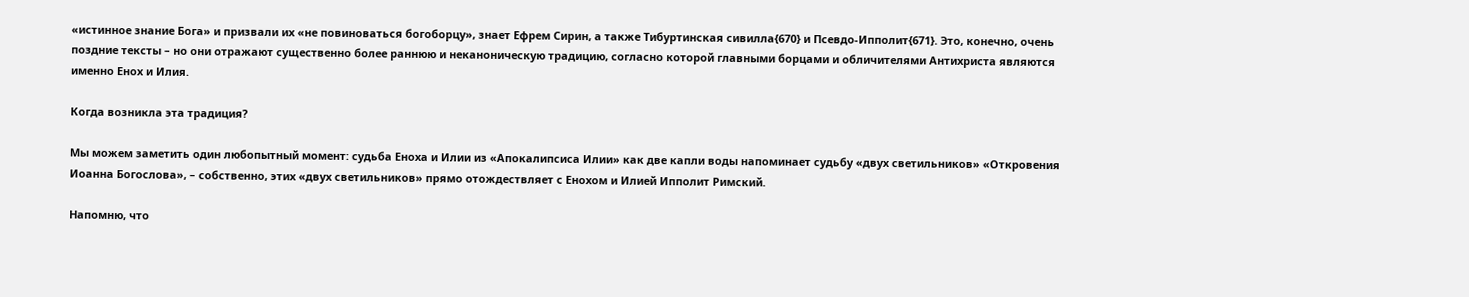«истинное знание Бога» и призвали их «не повиноваться богоборцу», знает Ефрем Сирин, а также Тибуртинская сивилла{670} и Псевдо-Ипполит{671}. Это, конечно, очень поздние тексты – но они отражают существенно более раннюю и неканоническую традицию, согласно которой главными борцами и обличителями Антихриста являются именно Енох и Илия.

Когда возникла эта традиция?

Мы можем заметить один любопытный момент: судьба Еноха и Илии из «Апокалипсиса Илии» как две капли воды напоминает судьбу «двух светильников» «Откровения Иоанна Богослова», – собственно, этих «двух светильников» прямо отождествляет с Енохом и Илией Ипполит Римский.

Напомню, что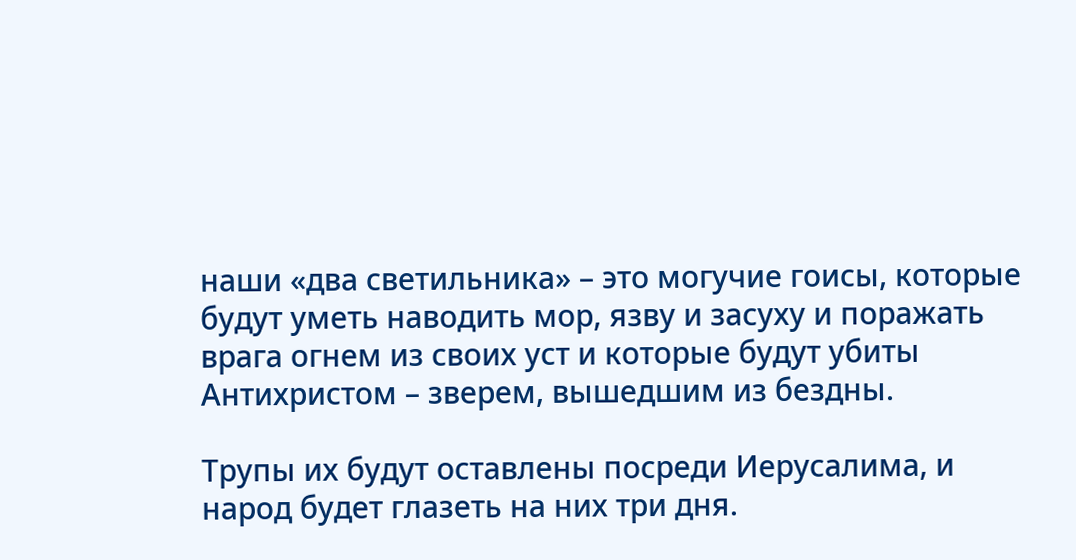наши «два светильника» – это могучие гоисы, которые будут уметь наводить мор, язву и засуху и поражать врага огнем из своих уст и которые будут убиты Антихристом – зверем, вышедшим из бездны.

Трупы их будут оставлены посреди Иерусалима, и народ будет глазеть на них три дня.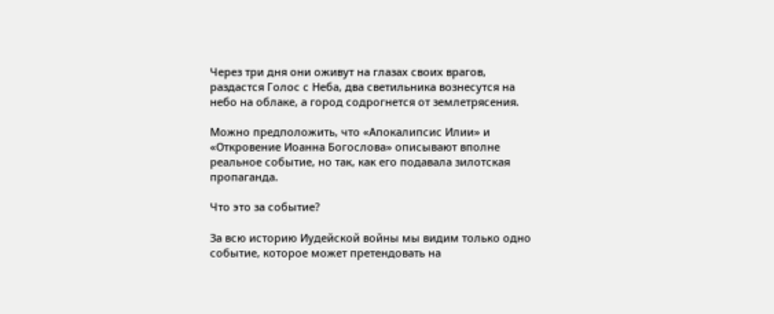Через три дня они оживут на глазах своих врагов, раздастся Голос с Неба, два светильника вознесутся на небо на облаке, а город содрогнется от землетрясения.

Можно предположить, что «Апокалипсис Илии» и «Откровение Иоанна Богослова» описывают вполне реальное событие, но так, как его подавала зилотская пропаганда.

Что это за событие?

За всю историю Иудейской войны мы видим только одно событие, которое может претендовать на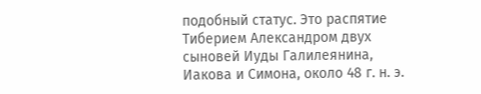подобный статус. Это распятие Тиберием Александром двух сыновей Иуды Галилеянина, Иакова и Симона, около 48 г. н. э.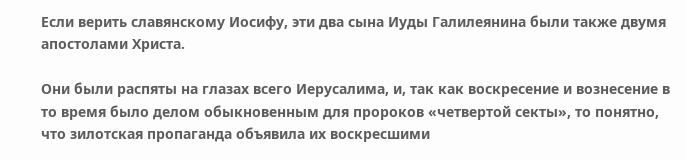Если верить славянскому Иосифу, эти два сына Иуды Галилеянина были также двумя апостолами Христа.

Они были распяты на глазах всего Иерусалима, и, так как воскресение и вознесение в то время было делом обыкновенным для пророков «четвертой секты», то понятно, что зилотская пропаганда объявила их воскресшими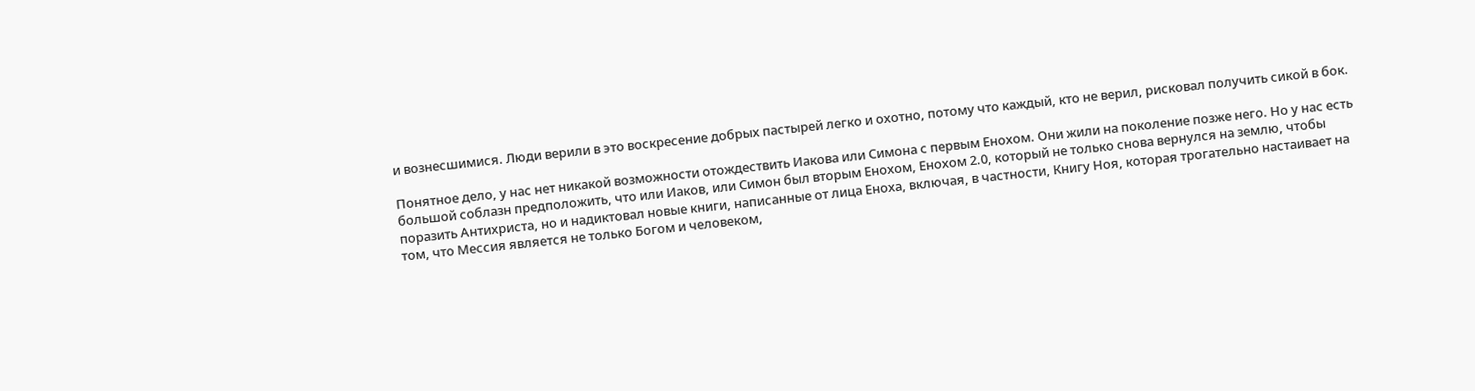и вознесшимися. Люди верили в это воскресение добрых пастырей легко и охотно, потому что каждый, кто не верил, рисковал получить сикой в бок.

Понятное дело, у нас нет никакой возможности отождествить Иакова или Симона с первым Енохом. Они жили на поколение позже него. Но у нас есть большой соблазн предположить, что или Иаков, или Симон был вторым Енохом, Енохом 2.0, который не только снова вернулся на землю, чтобы поразить Антихриста, но и надиктовал новые книги, написанные от лица Еноха, включая, в частности, Книгу Ноя, которая трогательно настаивает на том, что Мессия является не только Богом и человеком,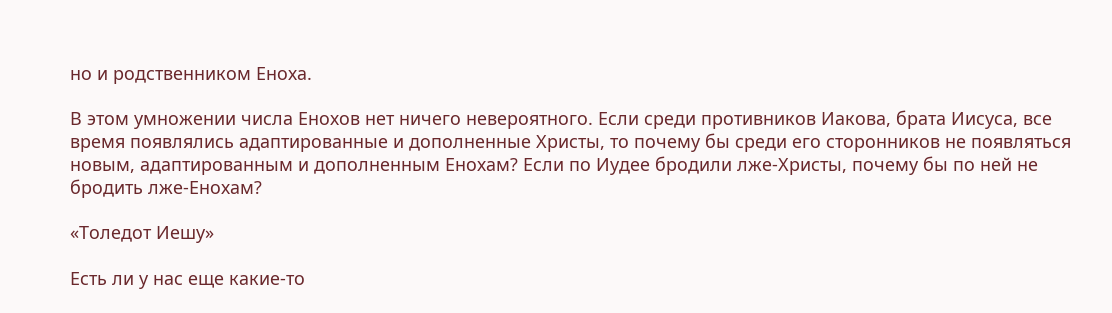но и родственником Еноха.

В этом умножении числа Енохов нет ничего невероятного. Если среди противников Иакова, брата Иисуса, все время появлялись адаптированные и дополненные Христы, то почему бы среди его сторонников не появляться новым, адаптированным и дополненным Енохам? Если по Иудее бродили лже-Христы, почему бы по ней не бродить лже-Енохам?

«Толедот Иешу»

Есть ли у нас еще какие-то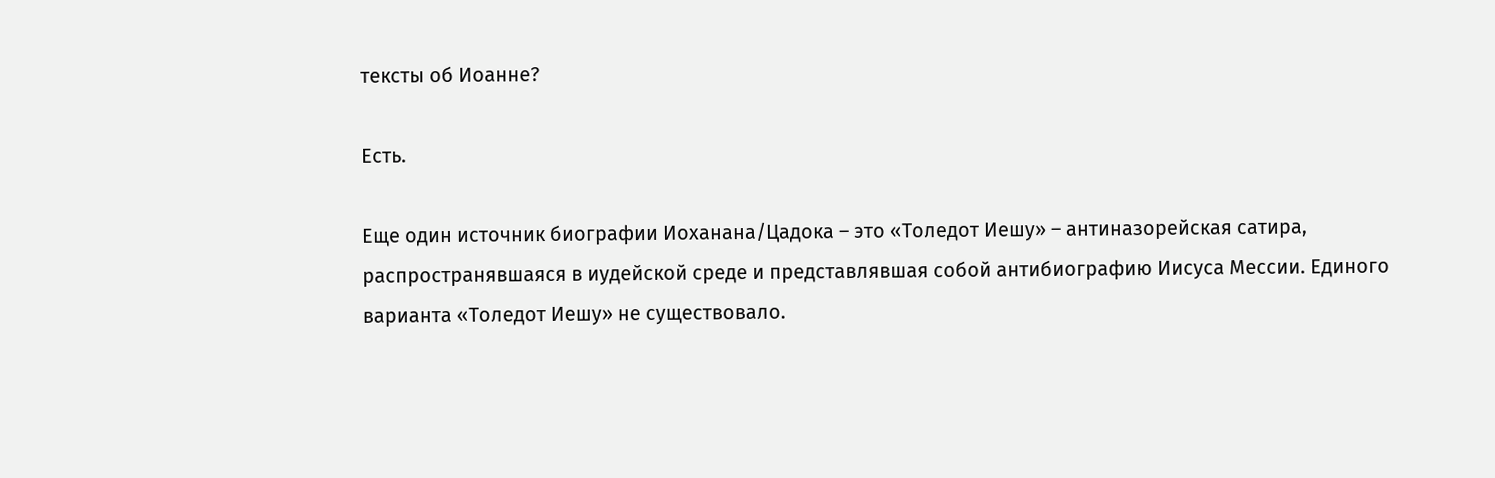тексты об Иоанне?

Есть.

Еще один источник биографии Иоханана/Цадока – это «Толедот Иешу» – антиназорейская сатира, распространявшаяся в иудейской среде и представлявшая собой антибиографию Иисуса Мессии. Единого варианта «Толедот Иешу» не существовало.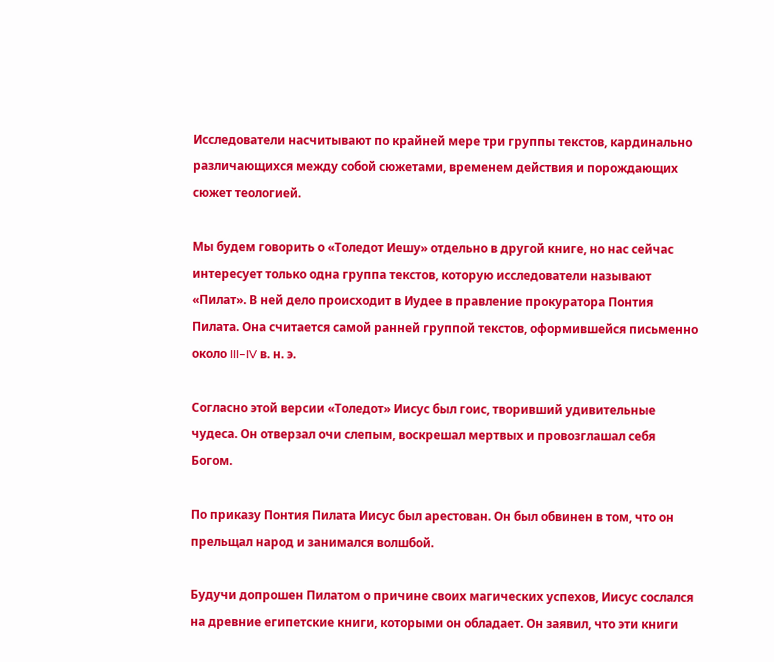Исследователи насчитывают по крайней мере три группы текстов, кардинально различающихся между собой сюжетами, временем действия и порождающих сюжет теологией.

Мы будем говорить о «Толедот Иешу» отдельно в другой книге, но нас сейчас интересует только одна группа текстов, которую исследователи называют «Пилат». В ней дело происходит в Иудее в правление прокуратора Понтия Пилата. Она считается самой ранней группой текстов, оформившейся письменно около III–IV в. н. э.

Согласно этой версии «Толедот» Иисус был гоис, творивший удивительные чудеса. Он отверзал очи слепым, воскрешал мертвых и провозглашал себя Богом.

По приказу Понтия Пилата Иисус был арестован. Он был обвинен в том, что он прельщал народ и занимался волшбой.

Будучи допрошен Пилатом о причине своих магических успехов, Иисус сослался на древние египетские книги, которыми он обладает. Он заявил, что эти книги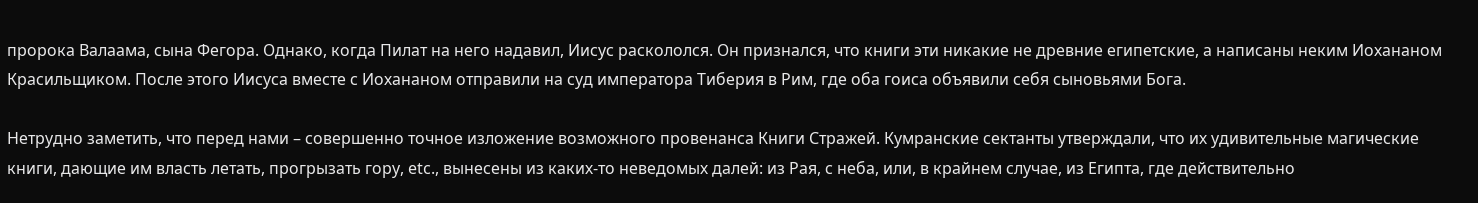пророка Валаама, сына Фегора. Однако, когда Пилат на него надавил, Иисус раскололся. Он признался, что книги эти никакие не древние египетские, а написаны неким Иохананом Красильщиком. После этого Иисуса вместе с Иохананом отправили на суд императора Тиберия в Рим, где оба гоиса объявили себя сыновьями Бога.

Нетрудно заметить, что перед нами – совершенно точное изложение возможного провенанса Книги Стражей. Кумранские сектанты утверждали, что их удивительные магические книги, дающие им власть летать, прогрызать гору, etc., вынесены из каких-то неведомых далей: из Рая, с неба, или, в крайнем случае, из Египта, где действительно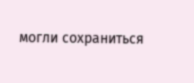могли сохраниться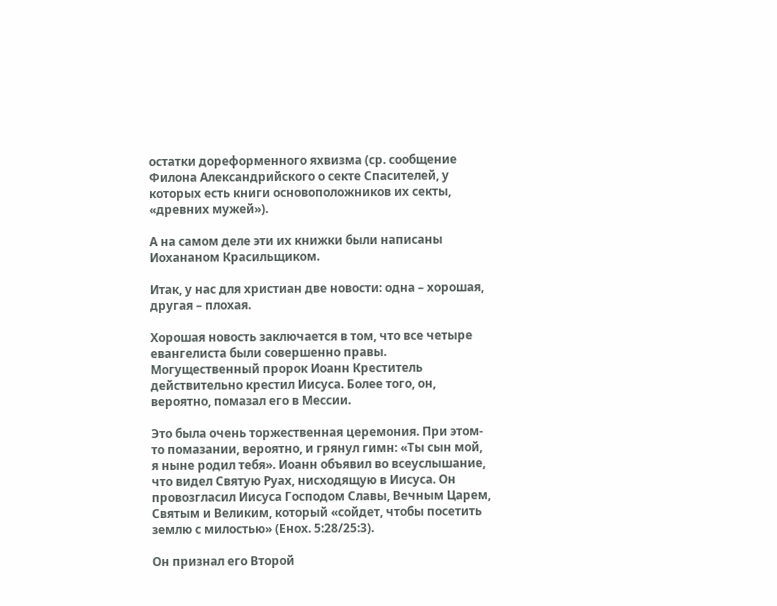остатки дореформенного яхвизма (ср. сообщение Филона Александрийского о секте Спасителей, у которых есть книги основоположников их секты, «древних мужей»).

А на самом деле эти их книжки были написаны Иохананом Красильщиком.

Итак, у нас для христиан две новости: одна – хорошая, другая – плохая.

Хорошая новость заключается в том, что все четыре евангелиста были совершенно правы. Могущественный пророк Иоанн Креститель действительно крестил Иисуса. Более того, он, вероятно, помазал его в Мессии.

Это была очень торжественная церемония. При этом-то помазании, вероятно, и грянул гимн: «Ты сын мой, я ныне родил тебя». Иоанн объявил во всеуслышание, что видел Святую Руах, нисходящую в Иисуса. Он провозгласил Иисуса Господом Славы, Вечным Царем, Святым и Великим, который «сойдет, чтобы посетить землю с милостью» (Енох. 5:28/25:3).

Он признал его Второй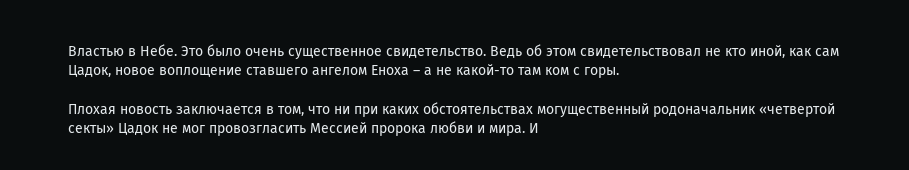Властью в Небе. Это было очень существенное свидетельство. Ведь об этом свидетельствовал не кто иной, как сам Цадок, новое воплощение ставшего ангелом Еноха – а не какой-то там ком с горы.

Плохая новость заключается в том, что ни при каких обстоятельствах могущественный родоначальник «четвертой секты» Цадок не мог провозгласить Мессией пророка любви и мира. И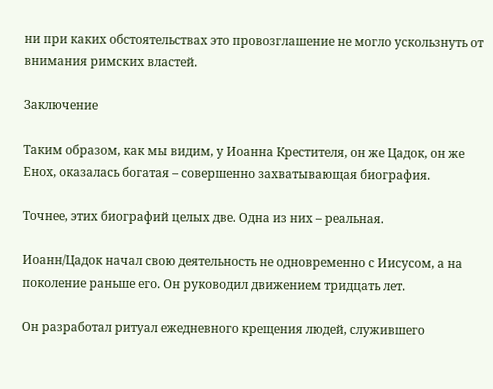ни при каких обстоятельствах это провозглашение не могло ускользнуть от внимания римских властей.

Заключение

Таким образом, как мы видим, у Иоанна Крестителя, он же Цадок, он же Енох, оказалась богатая – совершенно захватывающая биография.

Точнее, этих биографий целых две. Одна из них – реальная.

Иоанн/Цадок начал свою деятельность не одновременно с Иисусом, а на поколение раньше его. Он руководил движением тридцать лет.

Он разработал ритуал ежедневного крещения людей, служившего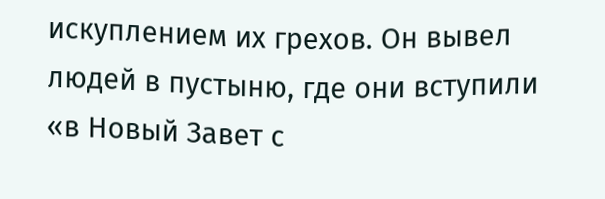искуплением их грехов. Он вывел людей в пустыню, где они вступили «в Новый Завет с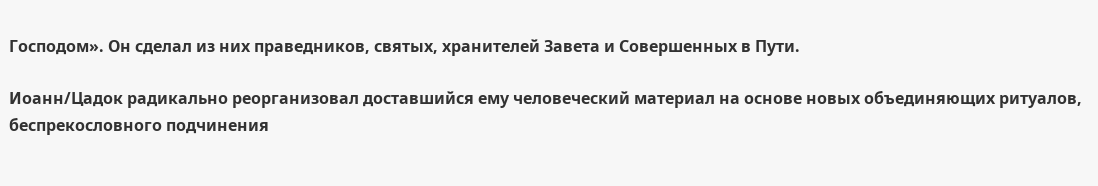Господом». Он сделал из них праведников, святых, хранителей Завета и Совершенных в Пути.

Иоанн/Цадок радикально реорганизовал доставшийся ему человеческий материал на основе новых объединяющих ритуалов, беспрекословного подчинения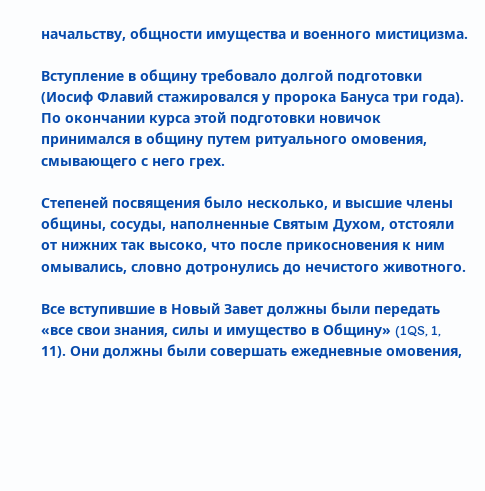начальству, общности имущества и военного мистицизма.

Вступление в общину требовало долгой подготовки (Иосиф Флавий стажировался у пророка Бануса три года). По окончании курса этой подготовки новичок принимался в общину путем ритуального омовения, смывающего с него грех.

Степеней посвящения было несколько, и высшие члены общины, сосуды, наполненные Святым Духом, отстояли от нижних так высоко, что после прикосновения к ним омывались, словно дотронулись до нечистого животного.

Все вступившие в Новый Завет должны были передать «все свои знания, силы и имущество в Общину» (1QS, 1, 11). Они должны были совершать ежедневные омовения,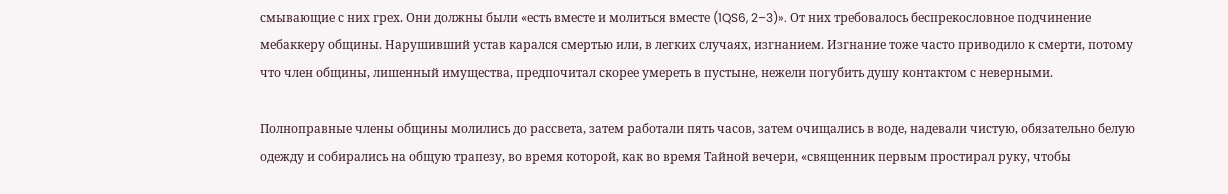смывающие с них грех. Они должны были «есть вместе и молиться вместе (1QS6, 2–3)». От них требовалось беспрекословное подчинение мебаккеру общины. Нарушивший устав карался смертью или, в легких случаях, изгнанием. Изгнание тоже часто приводило к смерти, потому что член общины, лишенный имущества, предпочитал скорее умереть в пустыне, нежели погубить душу контактом с неверными.

Полноправные члены общины молились до рассвета, затем работали пять часов, затем очищались в воде, надевали чистую, обязательно белую одежду и собирались на общую трапезу, во время которой, как во время Тайной вечери, «священник первым простирал руку, чтобы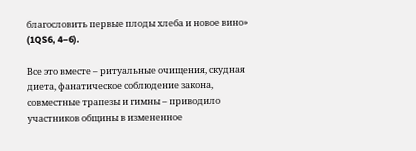благословить первые плоды хлеба и новое вино» (1QS6, 4–6).

Все это вместе – ритуальные очищения, скудная диета, фанатическое соблюдение закона, совместные трапезы и гимны – приводило участников общины в измененное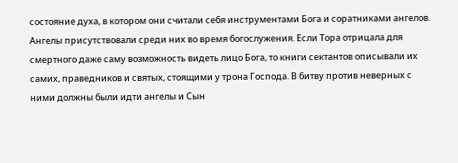состояние духа, в котором они считали себя инструментами Бога и соратниками ангелов. Ангелы присутствовали среди них во время богослужения. Если Тора отрицала для смертного даже саму возможность видеть лицо Бога, то книги сектантов описывали их самих, праведников и святых, стоящими у трона Господа. В битву против неверных с ними должны были идти ангелы и Сын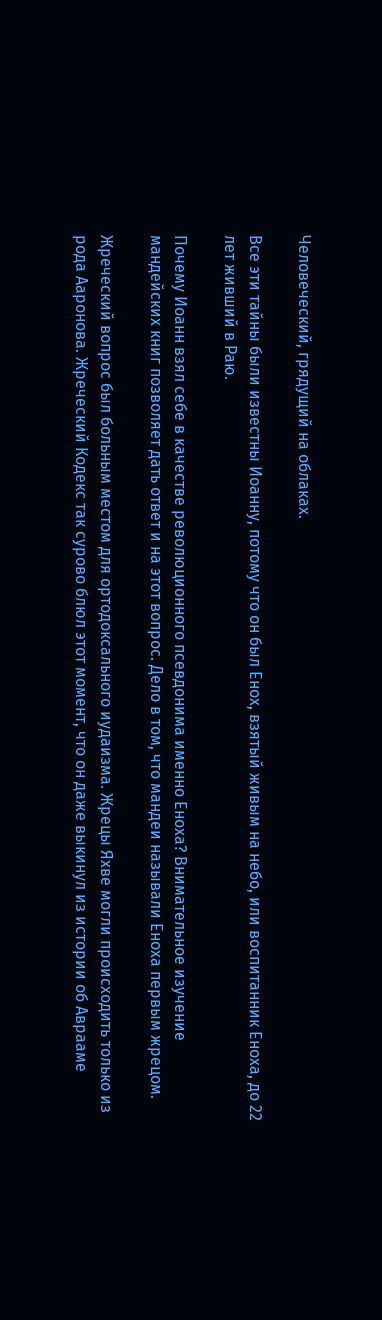Человеческий, грядущий на облаках.

Все эти тайны были известны Иоанну, потому что он был Енох, взятый живым на небо, или воспитанник Еноха, до 22 лет живший в Раю.

Почему Иоанн взял себе в качестве революционного псевдонима именно Еноха? Внимательное изучение мандейских книг позволяет дать ответ и на этот вопрос. Дело в том, что мандеи называли Еноха первым жрецом.

Жреческий вопрос был больным местом для ортодоксального иудаизма. Жрецы Яхве могли происходить только из рода Ааронова. Жреческий Кодекс так сурово блюл этот момент, что он даже выкинул из истории об Аврааме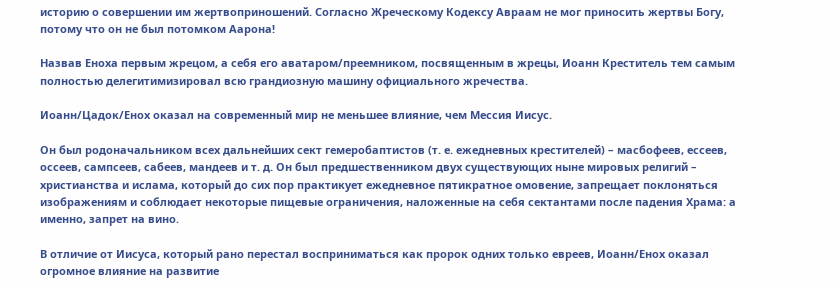историю о совершении им жертвоприношений. Согласно Жреческому Кодексу Авраам не мог приносить жертвы Богу, потому что он не был потомком Аарона!

Назвав Еноха первым жрецом, а себя его аватаром/преемником, посвященным в жрецы, Иоанн Креститель тем самым полностью делегитимизировал всю грандиозную машину официального жречества.

Иоанн/Цадок/Енох оказал на современный мир не меньшее влияние, чем Мессия Иисус.

Он был родоначальником всех дальнейших сект гемеробаптистов (т. е. ежедневных крестителей) – масбофеев, ессеев, оссеев, сампсеев, сабеев, мандеев и т. д. Он был предшественником двух существующих ныне мировых религий – христианства и ислама, который до сих пор практикует ежедневное пятикратное омовение, запрещает поклоняться изображениям и соблюдает некоторые пищевые ограничения, наложенные на себя сектантами после падения Храма: а именно, запрет на вино.

В отличие от Иисуса, который рано перестал восприниматься как пророк одних только евреев, Иоанн/Енох оказал огромное влияние на развитие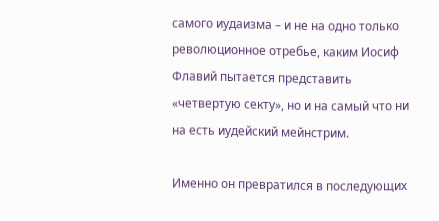самого иудаизма – и не на одно только революционное отребье, каким Иосиф Флавий пытается представить «четвертую секту», но и на самый что ни на есть иудейский мейнстрим.

Именно он превратился в последующих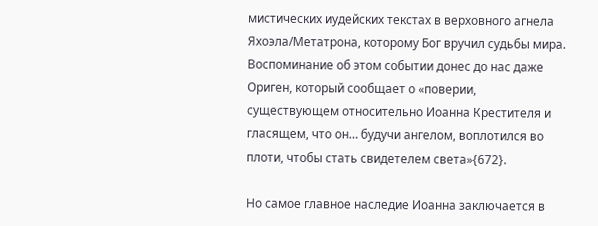мистических иудейских текстах в верховного агнела Яхоэла/Метатрона, которому Бог вручил судьбы мира. Воспоминание об этом событии донес до нас даже Ориген, который сообщает о «поверии, существующем относительно Иоанна Крестителя и гласящем, что он… будучи ангелом, воплотился во плоти, чтобы стать свидетелем света»{672}.

Но самое главное наследие Иоанна заключается в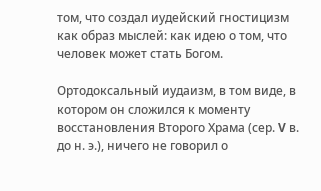том, что создал иудейский гностицизм как образ мыслей: как идею о том, что человек может стать Богом.

Ортодоксальный иудаизм, в том виде, в котором он сложился к моменту восстановления Второго Храма (сер. V в. до н. э.), ничего не говорил о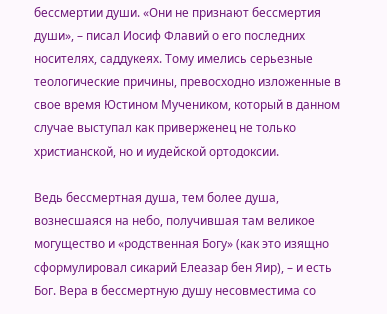бессмертии души. «Они не признают бессмертия души», – писал Иосиф Флавий о его последних носителях, саддукеях. Тому имелись серьезные теологические причины, превосходно изложенные в свое время Юстином Мучеником, который в данном случае выступал как приверженец не только христианской, но и иудейской ортодоксии.

Ведь бессмертная душа, тем более душа, вознесшаяся на небо, получившая там великое могущество и «родственная Богу» (как это изящно сформулировал сикарий Елеазар бен Яир), – и есть Бог. Вера в бессмертную душу несовместима со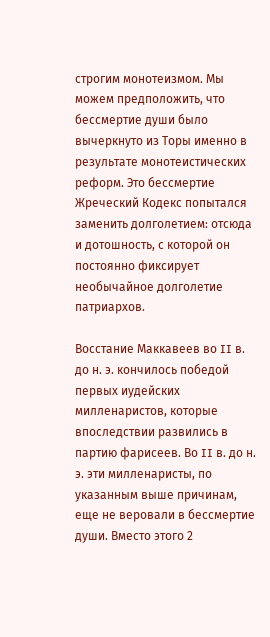строгим монотеизмом. Мы можем предположить, что бессмертие души было вычеркнуто из Торы именно в результате монотеистических реформ. Это бессмертие Жреческий Кодекс попытался заменить долголетием: отсюда и дотошность, с которой он постоянно фиксирует необычайное долголетие патриархов.

Восстание Маккавеев во II в. до н. э. кончилось победой первых иудейских милленаристов, которые впоследствии развились в партию фарисеев. Во II в. до н. э. эти милленаристы, по указанным выше причинам, еще не веровали в бессмертие души. Вместо этого 2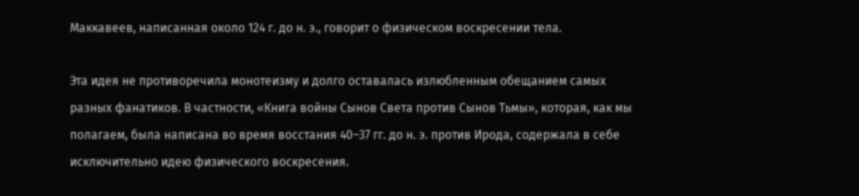Маккавеев, написанная около 124 г. до н. э., говорит о физическом воскресении тела.

Эта идея не противоречила монотеизму и долго оставалась излюбленным обещанием самых разных фанатиков. В частности, «Книга войны Сынов Света против Сынов Тьмы», которая, как мы полагаем, была написана во время восстания 40–37 гг. до н. э. против Ирода, содержала в себе исключительно идею физического воскресения.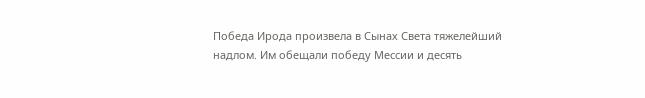Победа Ирода произвела в Сынах Света тяжелейший надлом. Им обещали победу Мессии и десять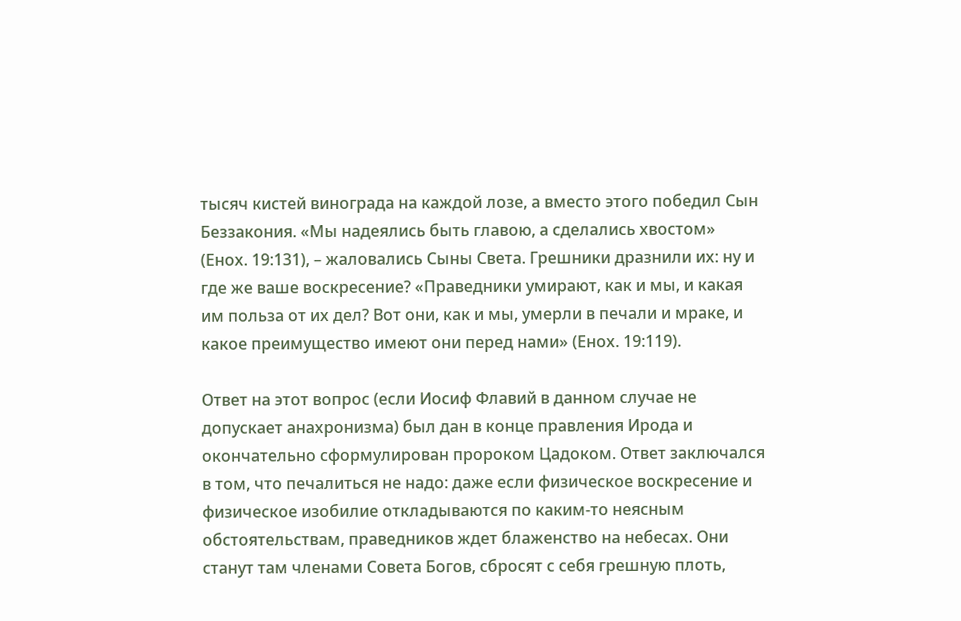тысяч кистей винограда на каждой лозе, а вместо этого победил Сын Беззакония. «Мы надеялись быть главою, а сделались хвостом» (Енох. 19:131), – жаловались Сыны Света. Грешники дразнили их: ну и где же ваше воскресение? «Праведники умирают, как и мы, и какая им польза от их дел? Вот они, как и мы, умерли в печали и мраке, и какое преимущество имеют они перед нами» (Енох. 19:119).

Ответ на этот вопрос (если Иосиф Флавий в данном случае не допускает анахронизма) был дан в конце правления Ирода и окончательно сформулирован пророком Цадоком. Ответ заключался в том, что печалиться не надо: даже если физическое воскресение и физическое изобилие откладываются по каким-то неясным обстоятельствам, праведников ждет блаженство на небесах. Они станут там членами Совета Богов, сбросят с себя грешную плоть,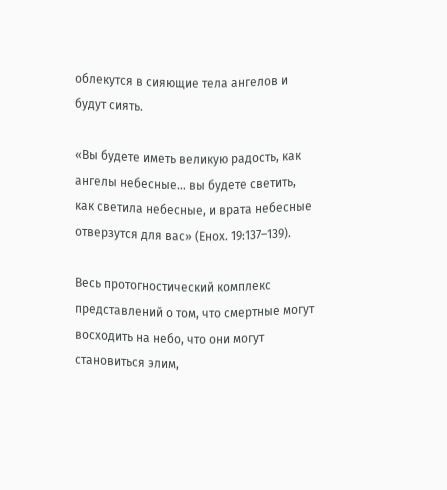облекутся в сияющие тела ангелов и будут сиять.

«Вы будете иметь великую радость, как ангелы небесные… вы будете светить, как светила небесные, и врата небесные отверзутся для вас» (Енох. 19:137–139).

Весь протогностический комплекс представлений о том, что смертные могут восходить на небо, что они могут становиться элим,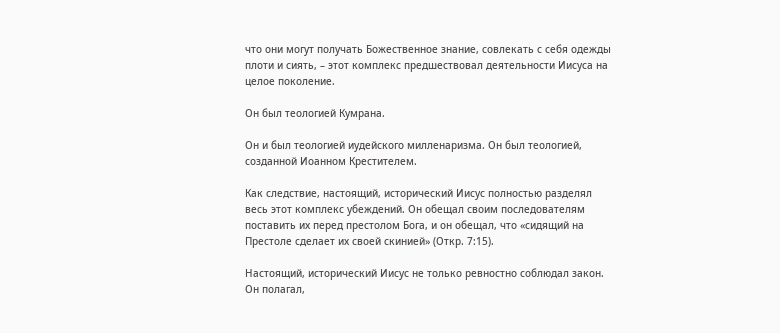что они могут получать Божественное знание, совлекать с себя одежды плоти и сиять, – этот комплекс предшествовал деятельности Иисуса на целое поколение.

Он был теологией Кумрана.

Он и был теологией иудейского милленаризма. Он был теологией, созданной Иоанном Крестителем.

Как следствие, настоящий, исторический Иисус полностью разделял весь этот комплекс убеждений. Он обещал своим последователям поставить их перед престолом Бога, и он обещал, что «сидящий на Престоле сделает их своей скинией» (Откр. 7:15).

Настоящий, исторический Иисус не только ревностно соблюдал закон. Он полагал,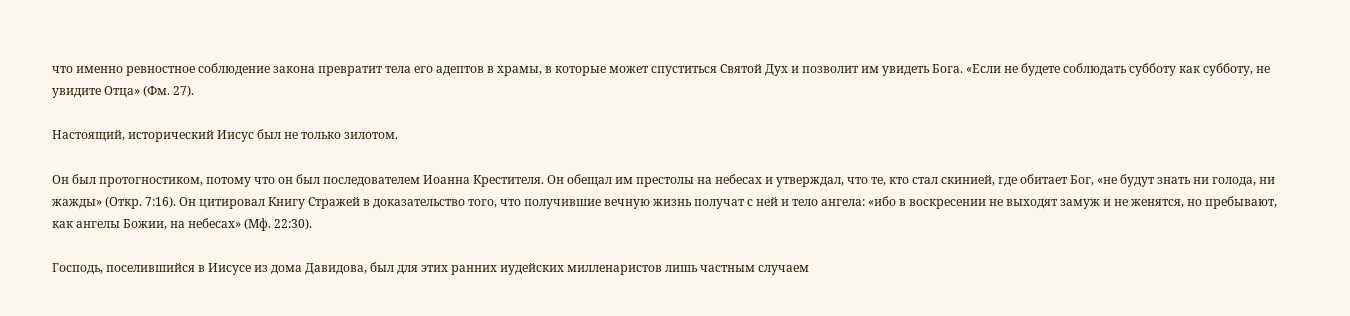что именно ревностное соблюдение закона превратит тела его адептов в храмы, в которые может спуститься Святой Дух и позволит им увидеть Бога. «Если не будете соблюдать субботу как субботу, не увидите Отца» (Фм. 27).

Настоящий, исторический Иисус был не только зилотом.

Он был протогностиком, потому что он был последователем Иоанна Крестителя. Он обещал им престолы на небесах и утверждал, что те, кто стал скинией, где обитает Бог, «не будут знать ни голода, ни жажды» (Откр. 7:16). Он цитировал Книгу Стражей в доказательство того, что получившие вечную жизнь получат с ней и тело ангела: «ибо в воскресении не выходят замуж и не женятся, но пребывают, как ангелы Божии, на небесах» (Мф. 22:30).

Господь, поселившийся в Иисусе из дома Давидова, был для этих ранних иудейских милленаристов лишь частным случаем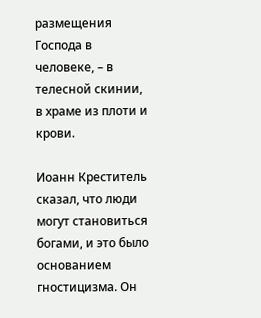размещения Господа в человеке, – в телесной скинии, в храме из плоти и крови.

Иоанн Креститель сказал, что люди могут становиться богами, и это было основанием гностицизма. Он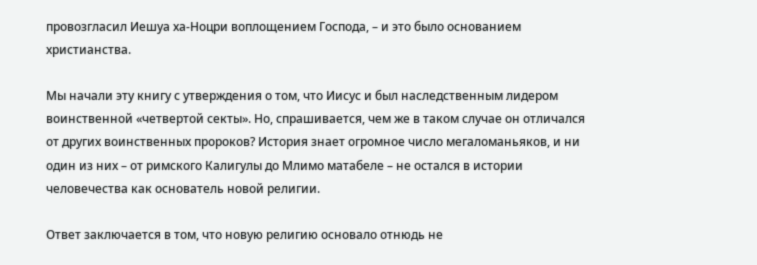провозгласил Иешуа ха-Ноцри воплощением Господа, – и это было основанием христианства.

Мы начали эту книгу с утверждения о том, что Иисус и был наследственным лидером воинственной «четвертой секты». Но, спрашивается, чем же в таком случае он отличался от других воинственных пророков? История знает огромное число мегаломаньяков, и ни один из них – от римского Калигулы до Млимо матабеле – не остался в истории человечества как основатель новой религии.

Ответ заключается в том, что новую религию основало отнюдь не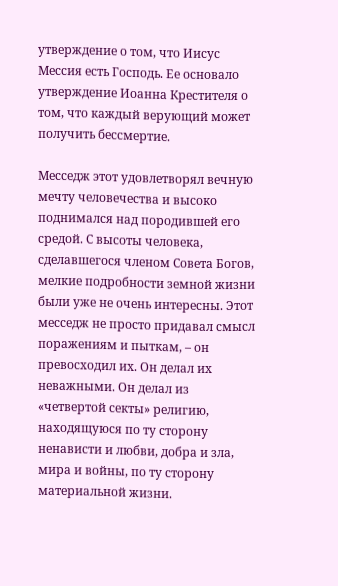утверждение о том, что Иисус Мессия есть Господь. Ее основало утверждение Иоанна Крестителя о том, что каждый верующий может получить бессмертие.

Месседж этот удовлетворял вечную мечту человечества и высоко поднимался над породившей его средой. С высоты человека, сделавшегося членом Совета Богов, мелкие подробности земной жизни были уже не очень интересны. Этот месседж не просто придавал смысл поражениям и пыткам, – он превосходил их. Он делал их неважными. Он делал из «четвертой секты» религию, находящуюся по ту сторону ненависти и любви, добра и зла, мира и войны, по ту сторону материальной жизни.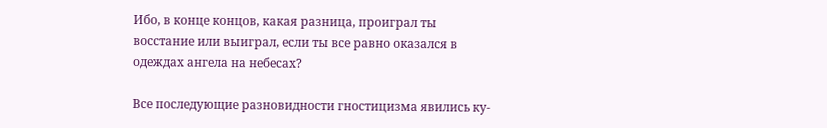Ибо, в конце концов, какая разница, проиграл ты восстание или выиграл, если ты все равно оказался в одеждах ангела на небесах?

Все последующие разновидности гностицизма явились ку-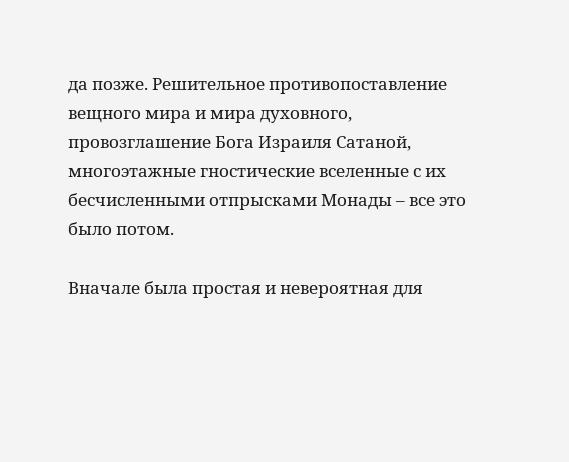да позже. Решительное противопоставление вещного мира и мира духовного, провозглашение Бога Израиля Сатаной, многоэтажные гностические вселенные с их бесчисленными отпрысками Монады – все это было потом.

Вначале была простая и невероятная для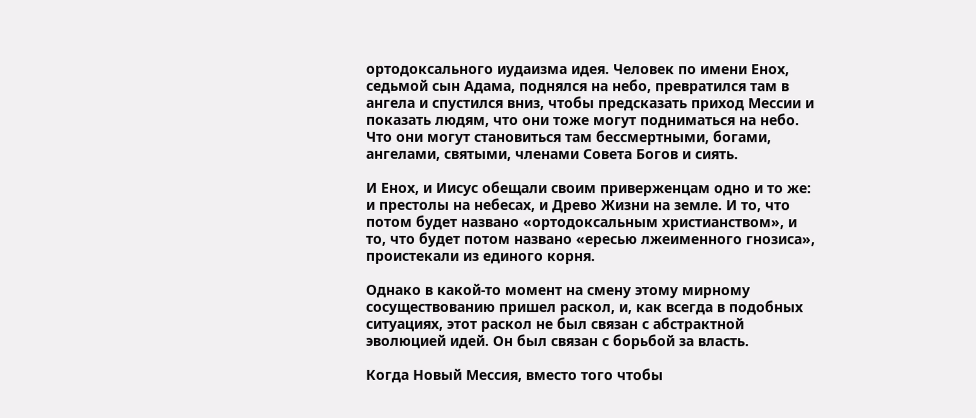ортодоксального иудаизма идея. Человек по имени Енох, седьмой сын Адама, поднялся на небо, превратился там в ангела и спустился вниз, чтобы предсказать приход Мессии и показать людям, что они тоже могут подниматься на небо. Что они могут становиться там бессмертными, богами, ангелами, святыми, членами Совета Богов и сиять.

И Енох, и Иисус обещали своим приверженцам одно и то же: и престолы на небесах, и Древо Жизни на земле. И то, что потом будет названо «ортодоксальным христианством», и то, что будет потом названо «ересью лжеименного гнозиса», проистекали из единого корня.

Однако в какой-то момент на смену этому мирному сосуществованию пришел раскол, и, как всегда в подобных ситуациях, этот раскол не был связан с абстрактной эволюцией идей. Он был связан с борьбой за власть.

Когда Новый Мессия, вместо того чтобы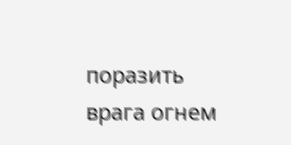поразить врага огнем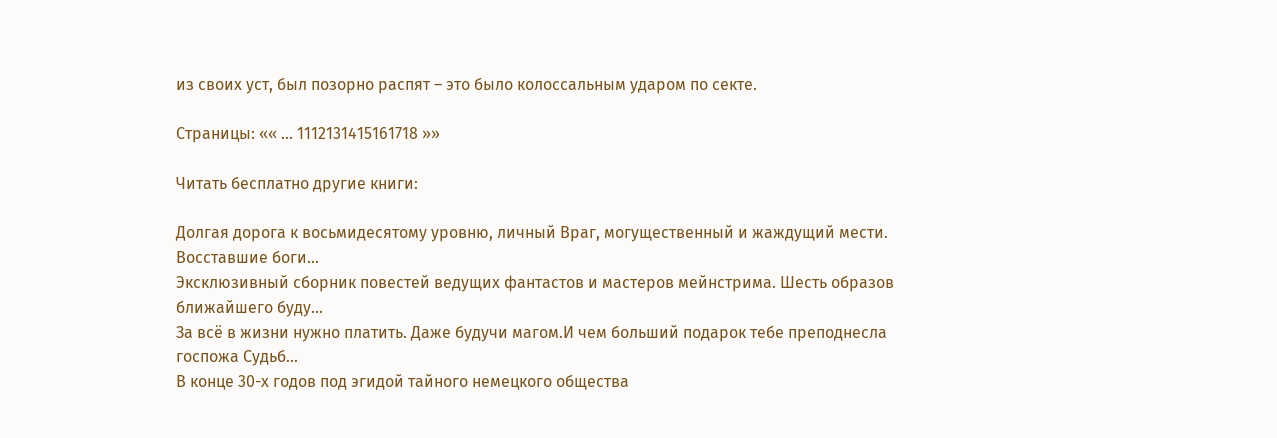из своих уст, был позорно распят – это было колоссальным ударом по секте.

Страницы: «« ... 1112131415161718 »»

Читать бесплатно другие книги:

Долгая дорога к восьмидесятому уровню, личный Враг, могущественный и жаждущий мести. Восставшие боги...
Эксклюзивный сборник повестей ведущих фантастов и мастеров мейнстрима. Шесть образов ближайшего буду...
За всё в жизни нужно платить. Даже будучи магом.И чем больший подарок тебе преподнесла госпожа Судьб...
В конце 30-х годов под эгидой тайного немецкого общества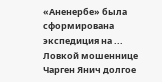«Аненербе» была сформирована экспедиция на ...
Ловкой мошеннице Чарген Янич долгое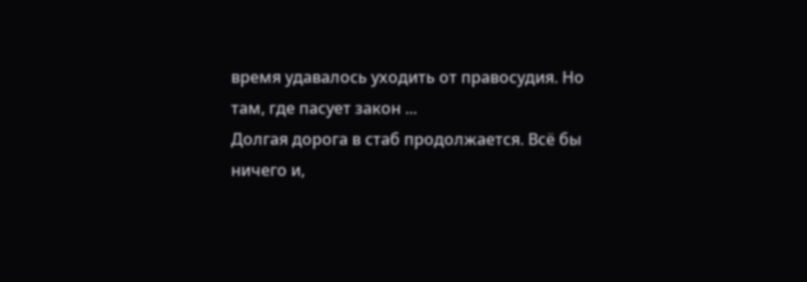время удавалось уходить от правосудия. Но там, где пасует закон ...
Долгая дорога в стаб продолжается. Всё бы ничего и,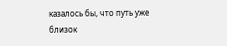казалось бы, что путь уже близок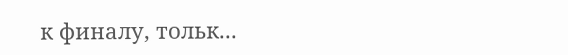к финалу, тольк...